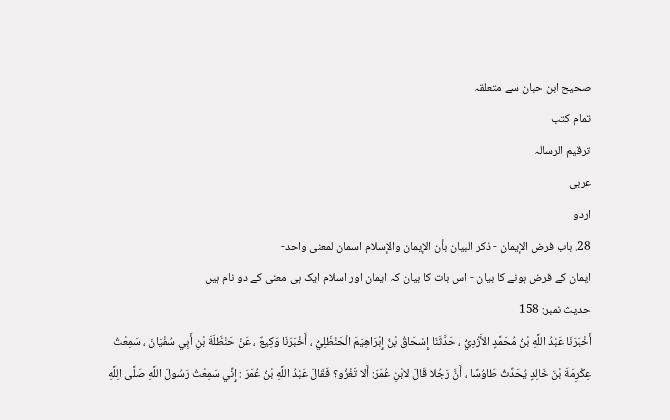صحیح ابن حبان سے متعلقہ
تمام کتب
ترقيم الرسالہ
عربی
اردو
28. باب فرض الإيمان - ذكر البيان بأن الإيمان والإسلام اسمان لمعنى واحد-
ایمان کے فرض ہونے کا بیان - اس بات کا بیان کہ ایمان اور اسلام ایک ہی معنی کے دو نام ہیں
حدیث نمبر: 158
أَخْبَرَنَا عَبْدُ اللَّهِ بْنُ مُحَمَّدٍ الأَزْدِيُّ ، حَدَّثَنَا إِسْحَاقُ بْنُ إِبْرَاهِيَمَ الْحَنْظَلِيُّ ، أَخْبَرَنَا وَكِيعٌ ، عَنْ حَنْظَلَةَ بْنِ أَبِي سُفْيَانَ ، سَمِعْتُ عِكْرِمَةَ بْنَ خَالِدٍ يُحَدِّثُ طَاوُسًا ، أَنَّ رَجُلا قَالَ لابْنِ عُمَرَ: أَلا تَغْزُو؟ فَقَالَ عَبْدُ اللَّهِ بْنُ عُمَرَ : إِنِّي سَمِعْتُ رَسُولَ اللَّهِ صَلَّى الِلَّهِ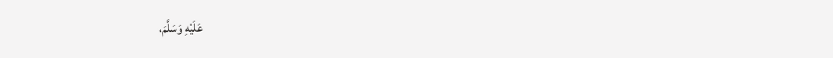عَلَيْهِ وَسَلَّمَ،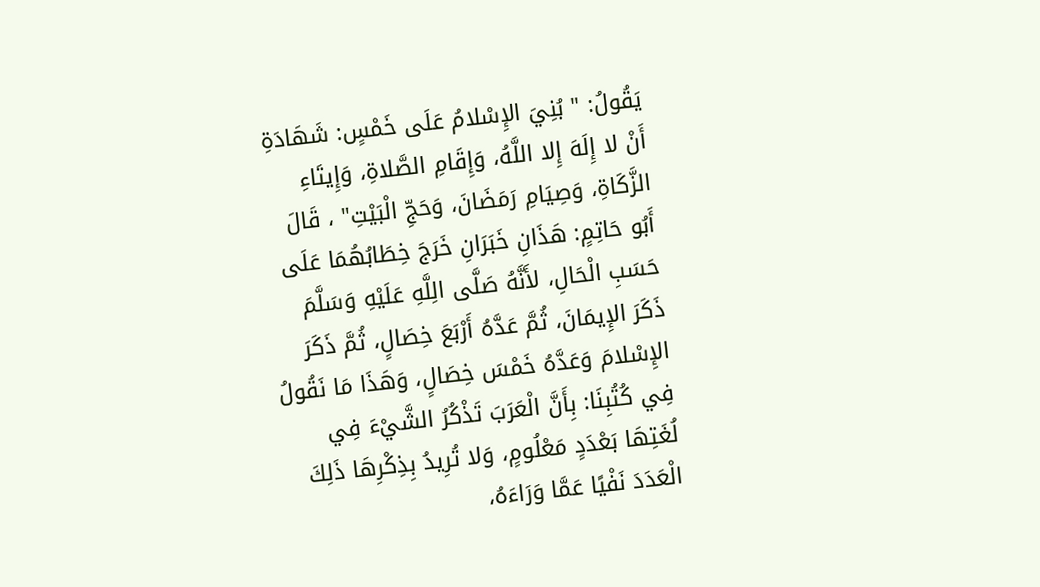يَقُولُ: " بُنِيَ الإِسْلامُ عَلَى خَمْسٍ: شَهَادَةِ أَنْ لا إِلَهَ إِلا اللَّهُ، وَإِقَامِ الصَّلاةِ، وَإِيتَاءِ الزَّكَاةِ، وَصِيَامِ رَمَضَانَ، وَحَجِّ الْبَيْتِ" ، قَالَ أَبُو حَاتِمٍ: هَذَانِ خَبَرَانِ خَرَجَ خِطَابُهُمَا عَلَى حَسَبِ الْحَالِ، لأَنَّهُ صَلَّى الِلَّهِ عَلَيْهِ وَسَلَّمَ ذَكَرَ الإِيمَانَ، ثُمَّ عَدَّهُ أَرْبَعَ خِصَالٍ، ثُمَّ ذَكَرَ الإِسْلامَ وَعَدَّهُ خَمْسَ خِصَالٍ، وَهَذَا مَا نَقُولُ فِي كُتُبِنَا: بِأَنَّ الْعَرَبَ تَذْكُرُ الشَّيْءَ فِي لُغَتِهَا بَعْدَدٍ مَعْلُومٍ، وَلا تُرِيدُ بِذِكْرِهَا ذَلِكَ الْعَدَدَ نَفْيًا عَمَّا وَرَاءَهُ،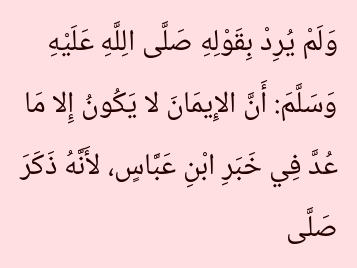وَلَمْ يُرِدْ بِقَوْلِهِ صَلَّى الِلَّهِ عَلَيْهِ وَسَلَّمَ: أَنَّ الإِيمَانَ لا يَكُونُ إِلا مَا عُدَّ فِي خَبَرِ ابْنِ عَبَّاسٍ، لأَنَّهُ ذَكَرَ صَلَّى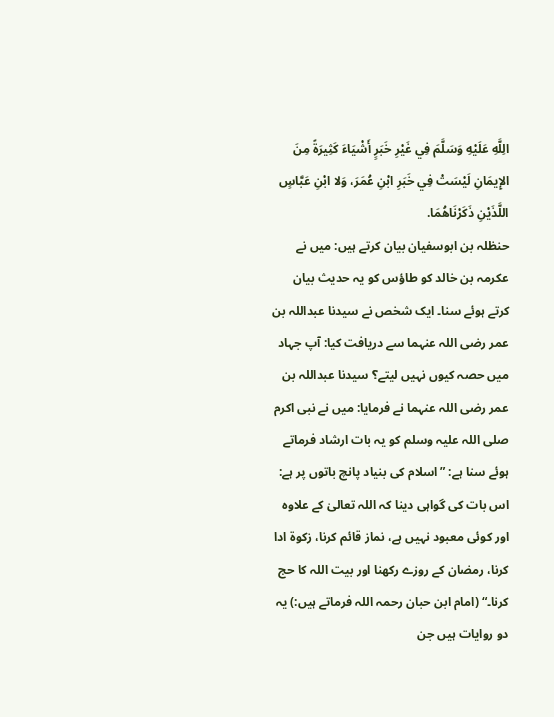الِلَّهِ عَلَيْهِ وَسَلَّمَ فِي غَيْرِ خَبَرٍ أَشْيَاءَ كَثِيرَةً مِنَ الإِيمَانِ لَيْسَتْ فِي خَبَرِ ابْنِ عُمَرَ، وَلا ابْنِ عَبَّاسٍ اللَّذَيْنِ ذَكَرْنَاهُمَا.
حنظلہ بن ابوسفیان بیان کرتے ہیں: میں نے عکرمہ بن خالد کو طاؤس کو یہ حدیث بیان کرتے ہوئے سنا۔ ایک شخص نے سیدنا عبداللہ بن عمر رضی اللہ عنہما سے دریافت کیا: آپ جہاد میں حصہ کیوں نہیں لیتے؟ سیدنا عبداللہ بن عمر رضی اللہ عنہما نے فرمایا: میں نے نبی اکرم صلی اللہ علیہ وسلم کو یہ بات ارشاد فرماتے ہوئے سنا ہے: ”اسلام کی بنیاد پانچ باتوں پر ہے: اس بات کی گواہی دینا کہ اللہ تعالیٰ کے علاوہ اور کوئی معبود نہیں ہے، نماز قائم کرنا، زکوۃ ادا کرنا، رمضان کے روزے رکھنا اور بیت اللہ کا حج کرنا۔“ (امام ابن حبان رحمہ اللہ فرماتے ہیں:) یہ دو روایات ہیں جن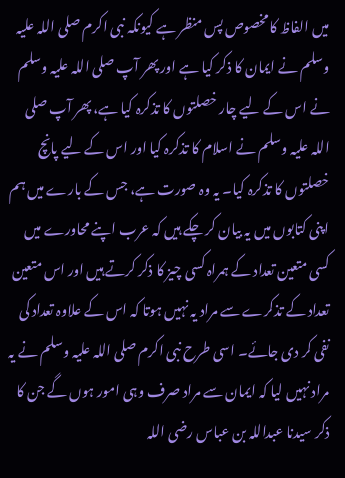میں الفاظ کا مخصوص پس منظر ہے کیونکہ نبی اکرم صلی اللہ علیہ وسلم نے ایمان کا ذکر کیا ہے اور پھر آپ صلی اللہ علیہ وسلم نے اس کے لیے چار خصلتوں کا تذکرہ کیا ہے، پھر آپ صلی اللہ علیہ وسلم نے اسلام کا تذکرہ کیا اور اس کے لیے پانچ خصلتوں کا تذکرہ کیا۔ یہ وہ صورت ہے، جس کے بارے میں ہم اپنی کتابوں میں یہ بیان کر چکے ہیں کہ عرب اپنے محاورے میں کسی متعین تعداد کے ہمراہ کسی چیز کا ذکر کرتے ہیں اور اس متعین تعداد کے تذکرے سے مراد یہ نہیں ہوتا کہ اس کے علاوہ تعداد کی نفی کر دی جائے۔ اسی طرح نبی اکرم صلی اللہ علیہ وسلم نے یہ مراد نہیں لیا کہ ایمان سے مراد صرف وہی امور ہوں گے جن کا ذکر سیدنا عبداللہ بن عباس رضی اللہ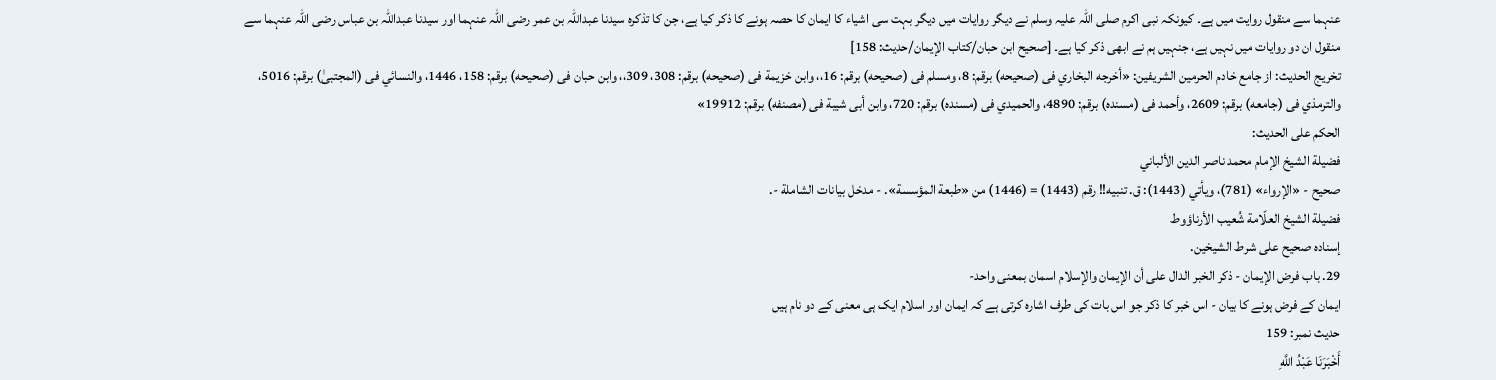عنہما سے منقول روایت میں ہے۔ کیونکہ نبی اکرم صلی اللہ علیہ وسلم نے دیگر روایات میں دیگر بہت سی اشیاء کا ایمان کا حصہ ہونے کا ذکر کیا ہے، جن کا تذکرہ سیدنا عبداللہ بن عمر رضی اللہ عنہما اور سیدنا عبداللہ بن عباس رضی اللہ عنہما سے منقول ان دو روایات میں نہیں ہے، جنہیں ہم نے ابھی ذکر کیا ہے۔ [صحیح ابن حبان/كتاب الإيمان/حدیث: 158]
تخریج الحدیث: از جامع خادم الحرمين الشريفين: «أخرجه البخاري فى (صحيحه) برقم: 8، ومسلم فى (صحيحه) برقم: 16،، وابن خزيمة فى (صحيحه) برقم: 308، 309،، وابن حبان فى (صحيحه) برقم: 158، 1446، والنسائي فى (المجتبیٰ) برقم: 5016، والترمذي فى (جامعه) برقم: 2609، وأحمد فى (مسنده) برقم: 4890، والحميدي فى (مسنده) برقم: 720، وابن أبى شيبة فى (مصنفه) برقم: 19912»
الحكم على الحديث:
فضيلة الشيخ الإمام محمد ناصر الدين الألباني
صحيح - «الإرواء» (781)، ويأتي (1443): ق. تنبيه!! رقم (1443) = (1446) من «طبعة المؤسسة». - مدخل بيانات الشاملة -.
فضيلة الشيخ العلّامة شُعيب الأرناؤوط
إسناده صحيح على شرط الشيخين.
29. باب فرض الإيمان - ذكر الخبر الدال على أن الإيمان والإسلام اسمان بمعنى واحد-
ایمان کے فرض ہونے کا بیان - اس خبر کا ذکر جو اس بات کی طرف اشارہ کرتی ہے کہ ایمان اور اسلام ایک ہی معنی کے دو نام ہیں
حدیث نمبر: 159
أَخْبَرَنَا عَبْدُ اللَّهِ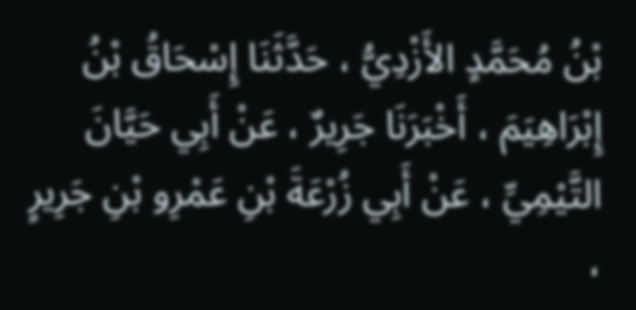بْنُ مُحَمَّدٍ الأَزْدِيُّ ، حَدَّثَنَا إِسْحَاقُ بْنُ إِبْرَاهِيَمَ ، أَخْبَرَنَا جَرِيرٌ ، عَنْ أَبِي حَيَّانَ التَّيْمِيِّ ، عَنْ أَبِي زُرْعَةَ بْنِ عَمْرِو بْنِ جَرِيرٍ ،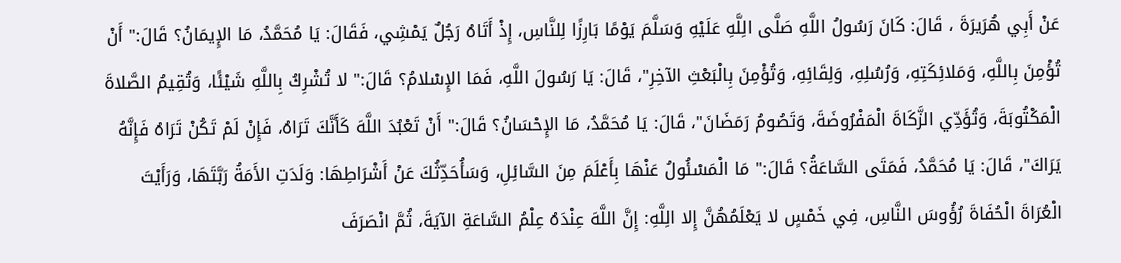عَنْ أَبِي هُرَيرَةَ ، قَالَ: كَانَ رَسُولُ اللَّهِ صَلَّى الِلَّهِ عَلَيْهِ وَسَلَّمَ يَوْمًا بَارِزًا لِلنَّاسِ، إِذْ أَتَاهُ رَجُلٌ يَمْشِي، فَقَالَ: يَا مُحَمَّدُ، مَا الإِيمَانُ؟ قَالَ:" أَنْ تُؤْمِنَ بِاللَّهِ، وَمَلائِكَتِهِ، وَرُسُلِهِ، وَلِقَائِهِ، وَتُؤْمِنَ بِالْبَعْثِ الآخِرِ"، قَالَ: يَا رَسُولَ اللَّهِ، فَمَا الإِسْلامُ؟ قَالَ:" لا تُشْرِكُ بِاللَّهِ شَيْئًا، وَتُقِيمُ الصَّلاةَ الْمَكْتُوبَةَ، وَتُؤَدِّي الزَّكَاةَ الْمَفْرُوضَةَ، وَتَصُومُ رَمَضَانَ"، قَالَ: يَا مُحَمَّدُ، مَا الإِحْسَانُ؟ قَالَ:" أَنْ تَعْبُدَ اللَّهَ كَأَنَّكَ تَرَاهُ، فَإِنْ لَمْ تَكُنْ تَرَاهُ فَإِنَّهُ يَرَاكَ"، قَالَ: يَا مُحَمَّدُ، فَمَتَى السَّاعَةُ؟ قَالَ:" مَا الْمَسْئُولُ عَنْهَا بِأَعْلَمَ مِنَ السَّائِلِ، وَسَأُحَدِّثُكَ عَنْ أَشْرَاطِهَا: وَلَدَتِ الأَمَةُ رَبَّتَهَا، وَرَأَيْتَ الْعُرَاةَ الْحُفَاةَ رُؤُوسَ النَّاسِ، فِي خَمْسٍ لا يَعْلَمُهُنَّ إِلا الِلَّهِ: إِنَّ اللَّهَ عِنْدَهُ عِلْمُ السَّاعَةِ الآيَةَ، ثُمَّ انْصَرَفَ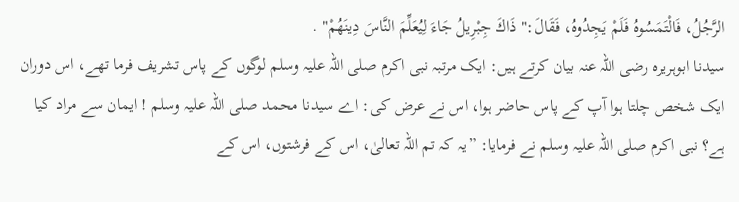الرَّجُلُ، فَالْتَمَسُوهُ فَلَمْ يَجِدُوهُ، فَقَالَ:" ذَاكَ جِبْرِيلُ جَاءَ لِيُعَلِّمَ النَّاسَ دِينَهُمْ" .
سیدنا ابوہریرہ رضی اللہ عنہ بیان کرتے ہیں: ایک مرتبہ نبی اکرم صلی اللہ علیہ وسلم لوگوں کے پاس تشریف فرما تھے، اس دوران ایک شخص چلتا ہوا آپ کے پاس حاضر ہوا، اس نے عرض کی: اے سیدنا محمد صلی اللہ علیہ وسلم ! ایمان سے مراد کیا ہے؟ نبی اکرم صلی اللہ علیہ وسلم نے فرمایا: ”یہ کہ تم اللہ تعالیٰ، اس کے فرشتوں، اس کے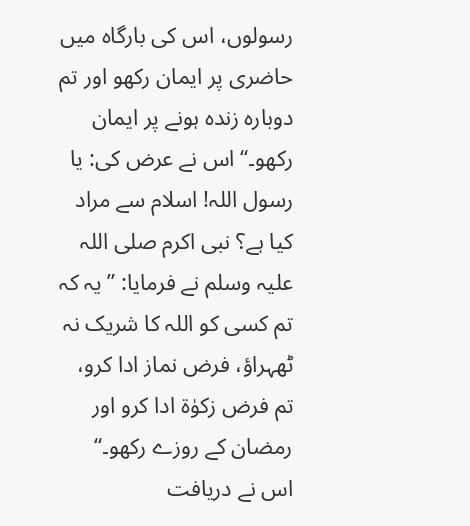رسولوں، اس کی بارگاہ میں حاضری پر ایمان رکھو اور تم دوبارہ زندہ ہونے پر ایمان رکھو۔“ اس نے عرض کی: یا رسول اللہ! اسلام سے مراد کیا ہے؟ نبی اکرم صلی اللہ علیہ وسلم نے فرمایا: ”یہ کہ تم کسی کو اللہ کا شریک نہ ٹھہراؤ، فرض نماز ادا کرو، تم فرض زکوٰۃ ادا کرو اور رمضان کے روزے رکھو۔“ اس نے دریافت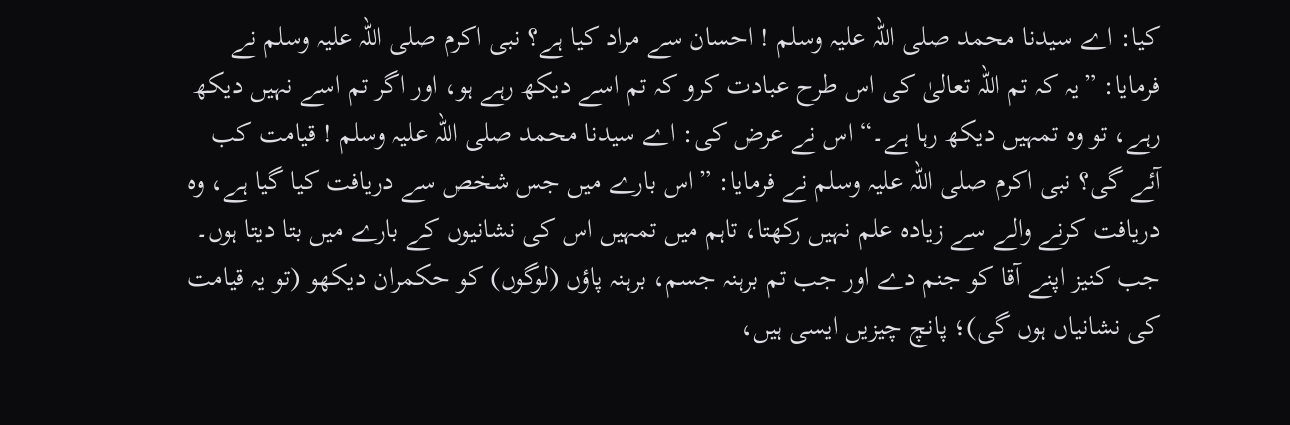کیا: اے سیدنا محمد صلی اللہ علیہ وسلم ! احسان سے مراد کیا ہے؟ نبی اکرم صلی اللہ علیہ وسلم نے فرمایا: ”یہ کہ تم اللہ تعالیٰ کی اس طرح عبادت کرو کہ تم اسے دیکھ رہے ہو، اور اگر تم اسے نہیں دیکھ رہے، تو وہ تمہیں دیکھ رہا ہے۔“ اس نے عرض کی: اے سیدنا محمد صلی اللہ علیہ وسلم ! قیامت کب آئے گی؟ نبی اکرم صلی اللہ علیہ وسلم نے فرمایا: ”اس بارے میں جس شخص سے دریافت کیا گیا ہے، وہ دریافت کرنے والے سے زیادہ علم نہیں رکھتا، تاہم میں تمہیں اس کی نشانیوں کے بارے میں بتا دیتا ہوں۔ جب کنیز اپنے آقا کو جنم دے اور جب تم برہنہ جسم، برہنہ پاؤں (لوگوں) کو حکمران دیکھو (تو یہ قیامت کی نشانیاں ہوں گی)؛ پانچ چیزیں ایسی ہیں،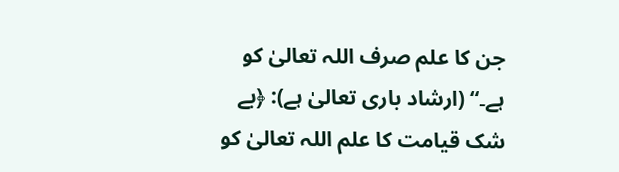جن کا علم صرف اللہ تعالیٰ کو ہے۔“ (ارشاد باری تعالیٰ ہے): ﴿بے شک قیامت کا علم اللہ تعالیٰ کو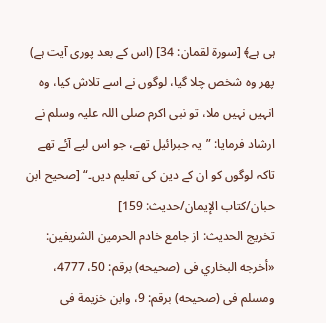ہی ہے﴾ [سورة لقمان: 34] (اس کے بعد پوری آیت ہے) پھر وہ شخص چلا گیا، لوگوں نے اسے تلاش کیا، وہ انہیں نہیں ملا، تو نبی اکرم صلی اللہ علیہ وسلم نے ارشاد فرمایا: ”یہ جبرائیل تھے، جو اس لیے آئے تھے تاکہ لوگوں کو ان کے دین کی تعلیم دیں۔“ [صحیح ابن حبان/كتاب الإيمان/حدیث: 159]
تخریج الحدیث: از جامع خادم الحرمين الشريفين: «أخرجه البخاري فى (صحيحه) برقم: 50، 4777، ومسلم فى (صحيحه) برقم: 9، وابن خزيمة فى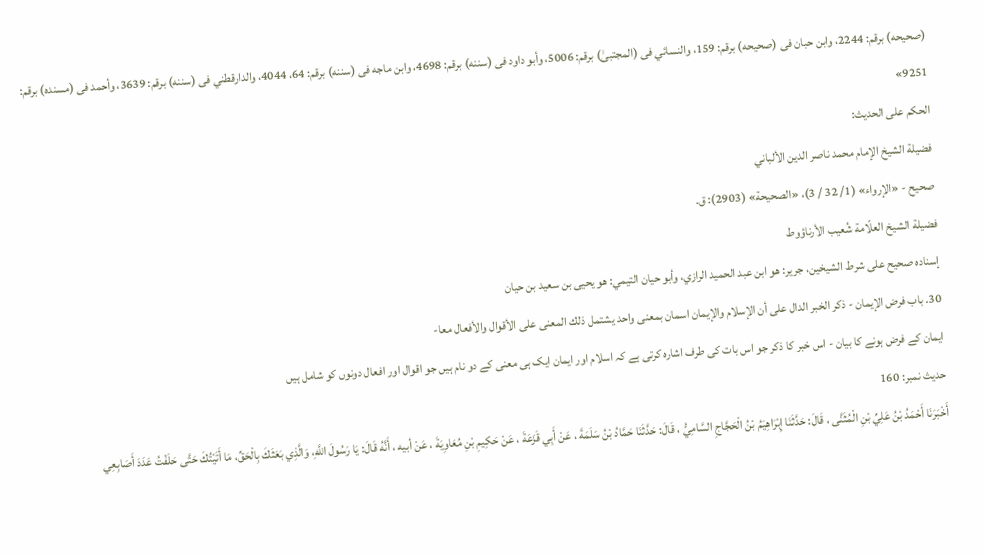(صحيحه) برقم: 2244، وابن حبان فى (صحيحه) برقم: 159، والنسائي فى (المجتبیٰ) برقم: 5006، وأبو داود فى (سننه) برقم: 4698، وابن ماجه فى (سننه) برقم: 64، 4044، والدارقطني فى (سننه) برقم: 3639، وأحمد فى (مسنده) برقم: 9251»
الحكم على الحديث:
فضيلة الشيخ الإمام محمد ناصر الدين الألباني
صحيح - «الإرواء» (1/ 32 / 3)، «الصحيحة» (2903): ق.
فضيلة الشيخ العلّامة شُعيب الأرناؤوط
إسناده صحيح على شرط الشيخين، جرير: هو ابن عبد الحميد الرازي، وأبو حيان التيمي: هو يحيى بن سعيد بن حيان
30. باب فرض الإيمان - ذكر الخبر الدال على أن الإسلام والإيمان اسمان بمعنى واحد يشتمل ذلك المعنى على الأقوال والأفعال معا-
ایمان کے فرض ہونے کا بیان - اس خبر کا ذکر جو اس بات کی طرف اشارہ کرتی ہے کہ اسلام اور ایمان ایک ہی معنی کے دو نام ہیں جو اقوال اور افعال دونوں کو شامل ہیں
حدیث نمبر: 160
أَخْبَرَنَا أَحْمَدُ بْنُ عَلِيِّ بْنِ الْمُثَنَّى ، قَالَ: حَدَّثَنَا إِبْرَاهِيَمُ بْنُ الْحَجَّاجِ السَّامِيُّ ، قَالَ: حَدَّثَنَا حَمَّادُ بْنُ سَلَمَةَ ، عَنْ أَبِي قَزَعَةَ ، عَنْ حَكِيمِ بْنِ مُعَاوِيَةَ ، عَنْ أبيه ، أَنَّهُ قَالَ: يَا رَسُولَ اللَّهِ، وَالَّذِي بَعَثَكَ بِالْحَقِّ، مَا أَتَيْتُكَ حَتَّى حَلَفْتُ عَدَدَ أَصَابِعِي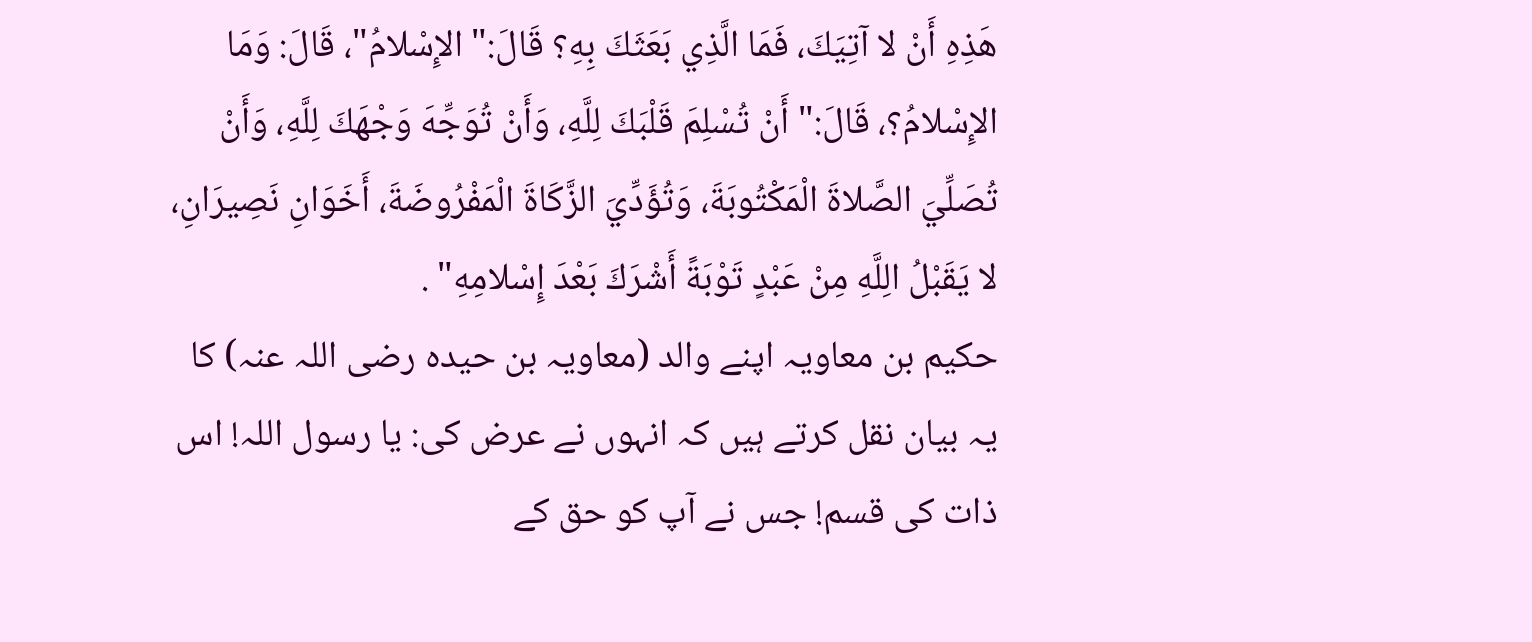هَذِهِ أَنْ لا آتِيَكَ، فَمَا الَّذِي بَعَثَكَ بِهِ؟ قَالَ:" الإِسْلامُ"، قَالَ: وَمَا الإِسْلامُ؟، قَالَ:" أَنْ تُسْلِمَ قَلْبَكَ لِلَّهِ، وَأَنْ تُوَجِّهَ وَجْهَكَ لِلَّهِ، وَأَنْ تُصَلِّيَ الصَّلاةَ الْمَكْتُوبَةَ، وَتُؤَدِّيَ الزَّكَاةَ الْمَفْرُوضَةَ، أَخَوَانِ نَصِيرَانِ، لا يَقَبْلُ الِلَّهِ مِنْ عَبْدٍ تَوْبَةً أَشْرَكَ بَعْدَ إِسْلامِهِ" .
حکیم بن معاویہ اپنے والد (معاویہ بن حیدہ رضی اللہ عنہ) کا یہ بیان نقل کرتے ہیں کہ انہوں نے عرض کی: یا رسول اللہ! اس ذات کی قسم! جس نے آپ کو حق کے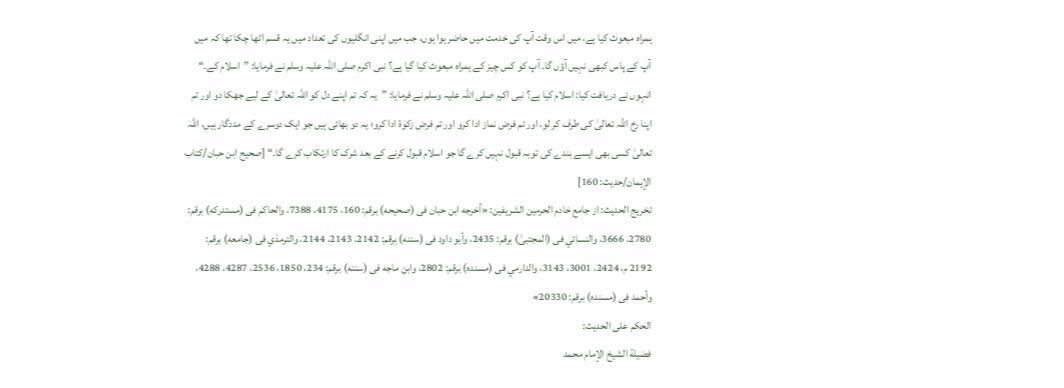ہمراہ مبعوث کیا ہے، میں اس وقت آپ کی خدمت میں حاضر ہوا ہوں، جب میں اپنی انگلیوں کی تعداد میں یہ قسم اٹھا چکا تھا کہ میں آپ کے پاس کبھی نہیں آؤں گا۔ آپ کو کس چیز کے ہمراہ مبعوث کیا گیا ہے؟ نبی اکرم صلی اللہ علیہ وسلم نے فرمایا: ”اسلام کے۔“ انہوں نے دریافت کیا: اسلام کیا ہے؟ نبی اکرم صلی اللہ علیہ وسلم نے فرمایا: ”یہ کہ تم اپنے دل کو اللہ تعالیٰ کے لیے جھکا دو اور تم اپنا رخ اللہ تعالیٰ کی طرف کر لو، اور تم فرض نماز ادا کرو اور تم فرض زکوٰۃ ادا کرو؛ یہ دو بھائی ہیں جو ایک دوسرے کے مددگار ہیں، اللہ تعالیٰ کسی بھی ایسے بندے کی توبہ قبول نہیں کرے گا جو اسلام قبول کرنے کے بعد شرک کا ارتکاب کرے گا۔“ [صحیح ابن حبان/كتاب الإيمان/حدیث: 160]
تخریج الحدیث: از جامع خادم الحرمين الشريفين: «أخرجه ابن حبان فى (صحيحه) برقم: 160، 4175، 7388، والحاكم فى (مستدركه) برقم: 2780، 3666، والنسائي فى (المجتبیٰ) برقم: 2435، وأبو داود فى (سننه) برقم: 2142، 2143، 2144، والترمذي فى (جامعه) برقم: 2192 م، 2424، 3001، 3143، والدارمي فى (مسنده) برقم: 2802، وابن ماجه فى (سننه) برقم: 234، 1850، 2536، 4287، 4288، وأحمد فى (مسنده) برقم: 20330»
الحكم على الحديث:
فضيلة الشيخ الإمام محمد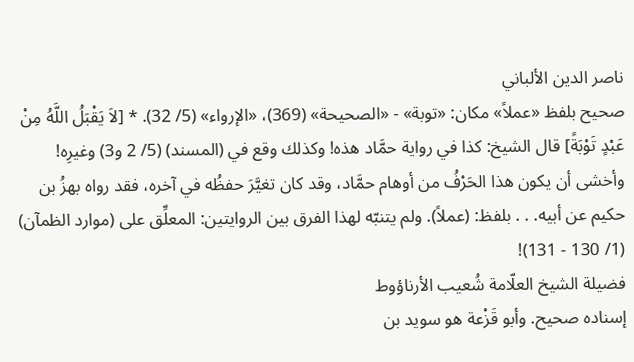ناصر الدين الألباني
صحيح بلفظ «عملاً» مكان: «توبة» - «الصحيحة» (369)، «الإرواء» (5/ 32). * [لاَ يَقْبَلُ اللَّهُ مِنْ عَبْدٍ تَوْبَةً] قال الشيخ: كذا في رواية حمَّاد هذه! وكذلك وقع في (المسند) (5/ 2 و3) وغيرِه! وأخشى أن يكون هذا الحَرْفُ من أوهام حمَّاد، وقد كان تغيَّرَ حفظُه في آخره، فقد رواه بهزُ بن حكيم عن أبيه. . . بلفظ: (عملاً). ولم يتنبّه لهذا الفرق بين الروايتين: المعلِّق على (موارد الظمآن) (1/ 130 - 131)!
فضيلة الشيخ العلّامة شُعيب الأرناؤوط
إسناده صحيح. وأبو قَزْعة هو سويد بن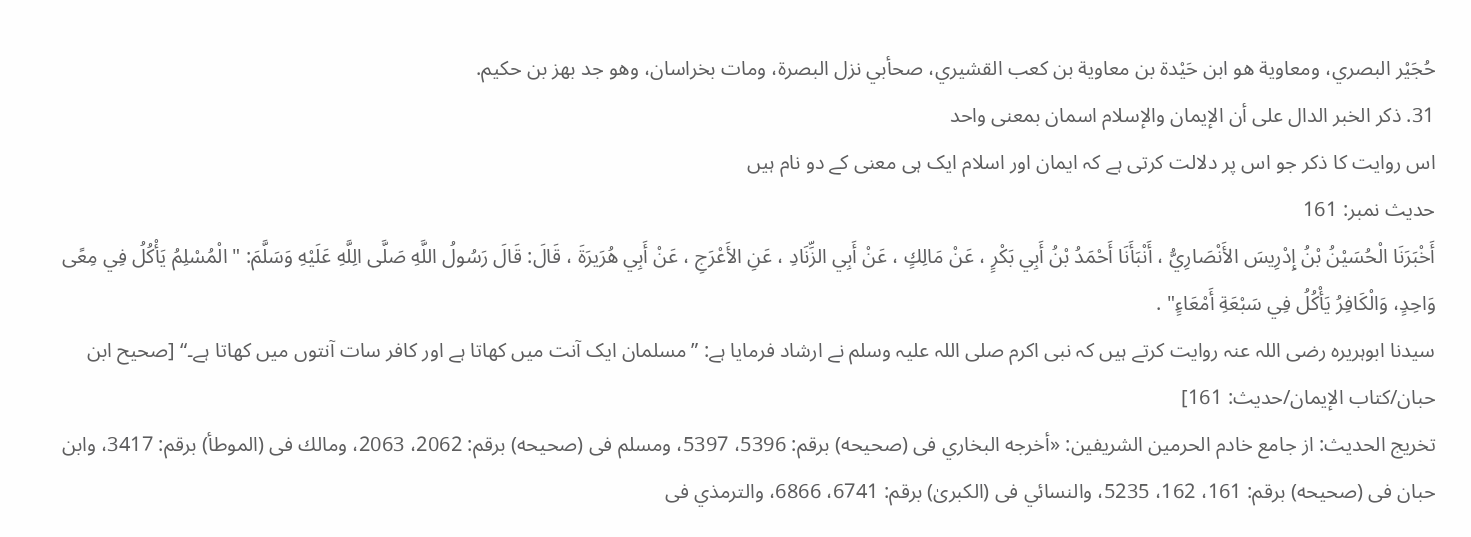حُجَيْر البصري، ومعاوية هو ابن حَيْدة بن معاوية بن كعب القشيري، صحأبي نزل البصرة، ومات بخراسان، وهو جد بهز بن حكيم.
31. ذكر الخبر الدال على أن الإيمان والإسلام اسمان بمعنى واحد
اس روایت کا ذکر جو اس پر دلالت کرتی ہے کہ ایمان اور اسلام ایک ہی معنی کے دو نام ہیں
حدیث نمبر: 161
أَخْبَرَنَا الْحُسَيْنُ بْنُ إِدْرِيسَ الأَنْصَارِيُّ ، أَنْبَأَنَا أَحْمَدُ بْنُ أَبِي بَكْرٍ ، عَنْ مَالِكٍ ، عَنْ أَبِي الزِّنَادِ ، عَنِ الأَعْرَجِ ، عَنْ أَبِي هُرَيرَةَ ، قَالَ: قَالَ رَسُولُ اللَّهِ صَلَّى الِلَّهِ عَلَيْهِ وَسَلَّمَ: " الْمُسْلِمُ يَأْكُلُ فِي مِعًى وَاحِدٍ، وَالْكَافِرُ يَأْكُلُ فِي سَبْعَةِ أَمْعَاءٍ" .
سیدنا ابوہریرہ رضی اللہ عنہ روایت کرتے ہیں کہ نبی اکرم صلی اللہ علیہ وسلم نے ارشاد فرمایا ہے: ”مسلمان ایک آنت میں کھاتا ہے اور کافر سات آنتوں میں کھاتا ہے۔“ [صحیح ابن حبان/كتاب الإيمان/حدیث: 161]
تخریج الحدیث: از جامع خادم الحرمين الشريفين: «أخرجه البخاري فى (صحيحه) برقم: 5396، 5397، ومسلم فى (صحيحه) برقم: 2062، 2063، ومالك فى (الموطأ) برقم: 3417، وابن حبان فى (صحيحه) برقم: 161، 162، 5235، والنسائي فى (الكبریٰ) برقم: 6741، 6866، والترمذي فى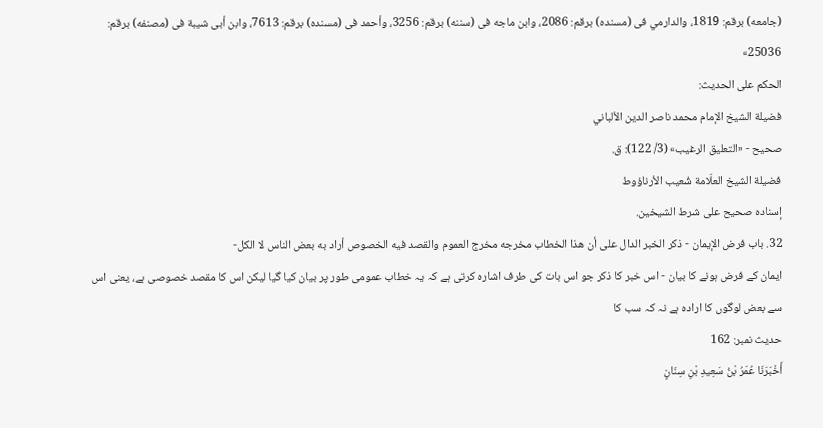(جامعه) برقم: 1819، والدارمي فى (مسنده) برقم: 2086، وابن ماجه فى (سننه) برقم: 3256، وأحمد فى (مسنده) برقم: 7613، وابن أبى شيبة فى (مصنفه) برقم: 25036»
الحكم على الحديث:
فضيلة الشيخ الإمام محمد ناصر الدين الألباني
صحيح - «التعليق الرغيب» (3/ 122): ق.
فضيلة الشيخ العلّامة شُعيب الأرناؤوط
إسناده صحيح على شرط الشيخين.
32. باب فرض الإيمان - ذكر الخبر الدال على أن هذا الخطاب مخرجه مخرج العموم والقصد فيه الخصوص أراد به بعض الناس لا الكل-
ایمان کے فرض ہونے کا بیان - اس خبر کا ذکر جو اس بات کی طرف اشارہ کرتی ہے کہ یہ خطاب عمومی طور پر بیان کیا گیا لیکن اس کا مقصد خصوصی ہے، یعنی اس سے بعض لوگوں کا ارادہ ہے نہ کہ سب کا
حدیث نمبر: 162
أَخْبَرَنَا عُمَرُ بْنُ سَعِيدِ بْنِ سِنَانٍ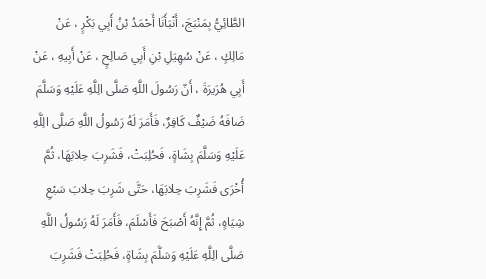الطَّائِيُّ بِمَنْبَجَ، أَنْبَأَنَا أَحْمَدُ بْنُ أَبِي بَكْرٍ ، عَنْ مَالِكٍ ، عَنْ سُهِيَلِ بْنِ أَبِي صَالِحٍ ، عَنْ أَبِيهِ ، عَنْ أَبِي هُرَيرَةَ ، أَنّ رَسُولَ اللَّهِ صَلَّى الِلَّهِ عَلَيْهِ وَسَلَّمَ ضَافَهُ ضَيْفٌ كَافِرٌ، فَأَمَرَ لَهُ رَسُولُ اللَّهِ صَلَّى الِلَّهِ عَلَيْهِ وَسَلَّمَ بِشَاةٍ، فَحُلِبَتْ، فَشَرِبَ حِلابَهَا، ثُمَّ أُخْرَى فَشَرِبَ حِلابَهَا، حَتَّى شَرِبَ حِلابَ سَبْعِ شِيَاهٍ، ثُمَّ إِنَّهُ أَصْبَحَ فَأَسْلَمَ، فَأَمَرَ لَهُ رَسُولُ اللَّهِ صَلَّى الِلَّهِ عَلَيْهِ وَسَلَّمَ بِشَاةٍ، فَحُلِبَتْ فَشَرِبَ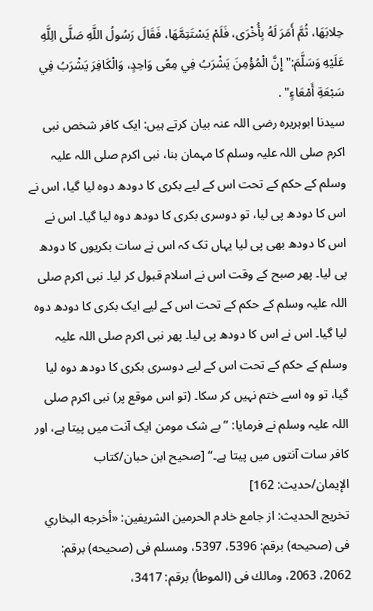حِلابَهَا، ثُمَّ أَمَرَ لَهُ بِأُخْرَى، فَلَمْ يَسْتَتِمَّهَا، فَقَالَ رَسُولُ اللَّهِ صَلَّى الِلَّهِ عَلَيْهِ وَسَلَّمَ:" إِنَّ الْمُؤْمِنَ يَشْرَبُ فِي مِعًى وَاحِدٍ، وَالْكَافِرَ يَشْرَبُ فِي سَبْعَةِ أَمْعَاءٍ" .
سیدنا ابوہریرہ رضی اللہ عنہ بیان کرتے ہیں: ایک کافر شخص نبی اکرم صلی اللہ علیہ وسلم کا مہمان بنا، نبی اکرم صلی اللہ علیہ وسلم کے حکم کے تحت اس کے لیے بکری کا دودھ دوہ لیا گیا، اس نے اس کا دودھ پی لیا، تو دوسری بکری کا دودھ دوہ لیا گیا۔ اس نے اس کا دودھ بھی پی لیا یہاں تک کہ اس نے سات بکریوں کا دودھ پی لیا۔ پھر صبح کے وقت اس نے اسلام قبول کر لیا۔ نبی اکرم صلی اللہ علیہ وسلم کے حکم کے تحت اس کے لیے ایک بکری کا دودھ دوہ لیا گیا۔ اس نے اس کا دودھ پی لیا۔ پھر نبی اکرم صلی اللہ علیہ وسلم کے حکم کے تحت اس کے لیے دوسری بکری کا دودھ دوہ لیا گیا، تو وہ اسے ختم نہیں کر سکا۔ (تو اس موقع پر) نبی اکرم صلی اللہ علیہ وسلم نے فرمایا: ”بے شک مومن ایک آنت میں پیتا ہے، اور کافر سات آنتوں میں پیتا ہے۔“ [صحیح ابن حبان/كتاب الإيمان/حدیث: 162]
تخریج الحدیث: از جامع خادم الحرمين الشريفين: «أخرجه البخاري فى (صحيحه) برقم: 5396، 5397، ومسلم فى (صحيحه) برقم: 2062، 2063، ومالك فى (الموطأ) برقم: 3417،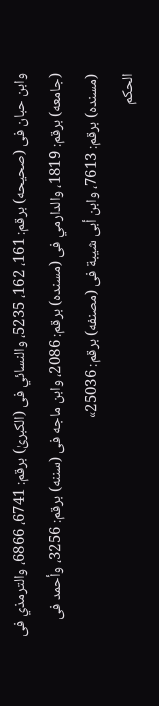وابن حبان فى (صحيحه) برقم: 161، 162، 5235، والنسائي فى (الكبریٰ) برقم: 6741، 6866، والترمذي فى (جامعه) برقم: 1819، والدارمي فى (مسنده) برقم: 2086، وابن ماجه فى (سننه) برقم: 3256، وأحمد فى (مسنده) برقم: 7613، وابن أبى شيبة فى (مصنفه) برقم: 25036»
الحكم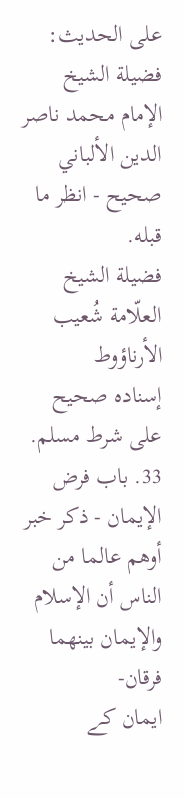على الحديث:
فضيلة الشيخ الإمام محمد ناصر الدين الألباني
صحيح - انظر ما قبله.
فضيلة الشيخ العلّامة شُعيب الأرناؤوط
إسناده صحيح على شرط مسلم.
33. باب فرض الإيمان - ذكر خبر أوهم عالما من الناس أن الإسلام والإيمان بينهما فرقان-
ایمان کے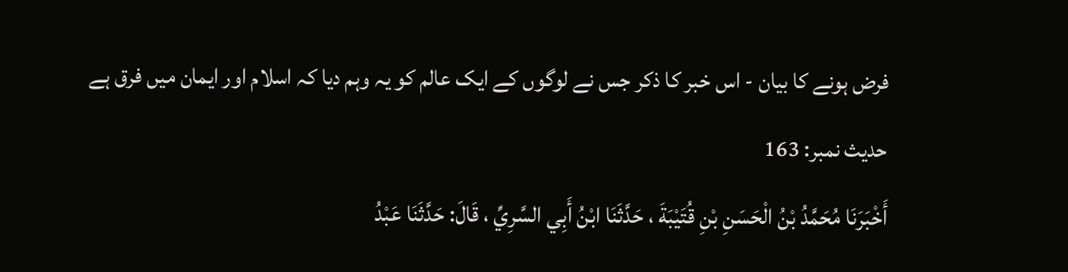فرض ہونے کا بیان - اس خبر کا ذکر جس نے لوگوں کے ایک عالم کو یہ وہم دیا کہ اسلام اور ایمان میں فرق ہے
حدیث نمبر: 163
أَخْبَرَنَا مُحَمَّدُ بْنُ الْحَسَنِ بْنِ قُتَيْبَةَ ، حَدَّثَنَا ابْنُ أَبِي السَّرِيِّ ، قَالَ: حَدَّثَنَا عَبْدُ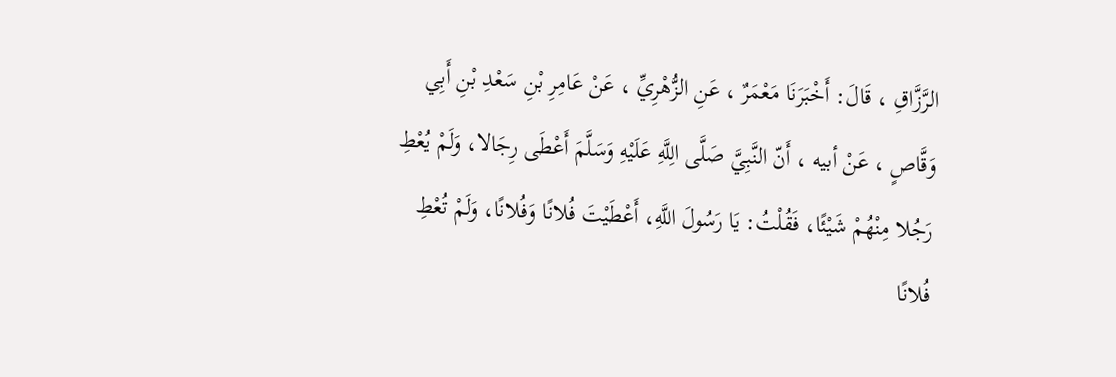الرَّزَّاقِ ، قَالَ: أَخْبَرَنَا مَعْمَرٌ ، عَنِ الزُّهْرِيِّ ، عَنْ عَامِرِ بْنِ سَعْدِ بْنِ أَبِي وَقَّاصٍ ، عَنْ أبيه ، أَنّ النَّبِيَّ صَلَّى الِلَّهِ عَلَيْهِ وَسَلَّمَ أَعْطَى رِجَالا، وَلَمْ يُعْطِ رَجُلا مِنْهُمْ شَيْئًا، فَقُلْتُ: يَا رَسُولَ اللَّهِ، أَعْطَيْتَ فُلانًا وَفُلانًا، وَلَمْ تُعْطِ فُلانًا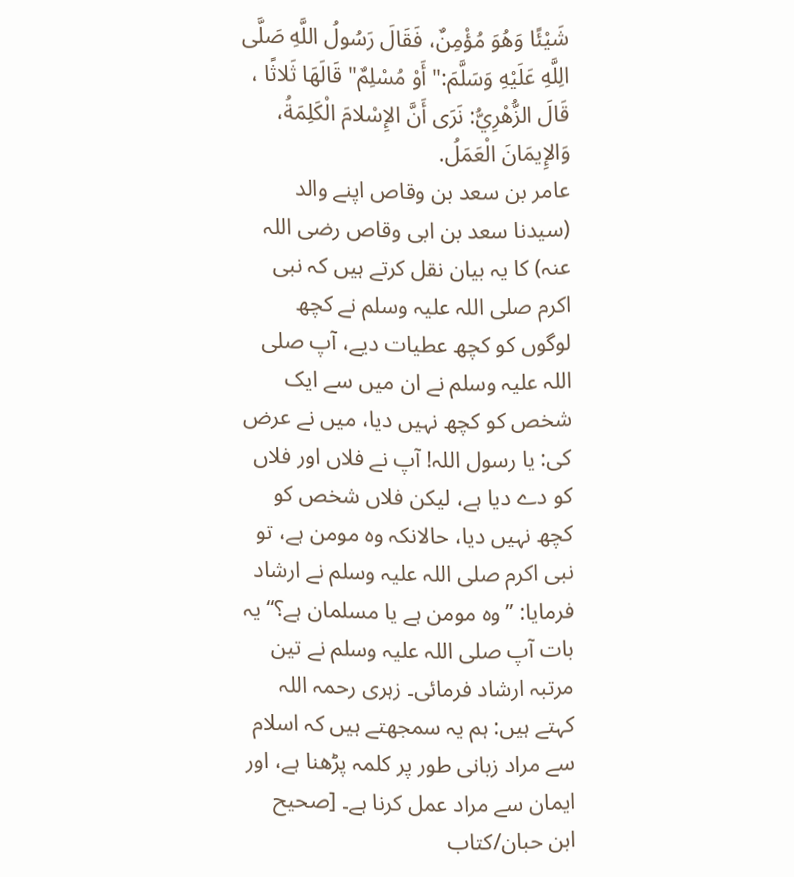شَيْئًا وَهُوَ مُؤْمِنٌ، فَقَالَ رَسُولُ اللَّهِ صَلَّى الِلَّهِ عَلَيْهِ وَسَلَّمَ:" أَوْ مُسْلِمٌ" قَالَهَا ثَلاثًا ، قَالَ الزُّهْرِيُّ: نَرَى أَنَّ الإِسْلامَ الْكَلِمَةُ، وَالإِيمَانَ الْعَمَلُ.
عامر بن سعد بن وقاص اپنے والد (سیدنا سعد بن ابی وقاص رضی اللہ عنہ) کا یہ بیان نقل کرتے ہیں کہ نبی اکرم صلی اللہ علیہ وسلم نے کچھ لوگوں کو کچھ عطیات دیے، آپ صلی اللہ علیہ وسلم نے ان میں سے ایک شخص کو کچھ نہیں دیا، میں نے عرض کی: یا رسول اللہ! آپ نے فلاں اور فلاں کو دے دیا ہے، لیکن فلاں شخص کو کچھ نہیں دیا، حالانکہ وہ مومن ہے، تو نبی اکرم صلی اللہ علیہ وسلم نے ارشاد فرمایا: ”وہ مومن ہے یا مسلمان ہے؟“ یہ بات آپ صلی اللہ علیہ وسلم نے تین مرتبہ ارشاد فرمائی۔ زہری رحمہ اللہ کہتے ہیں: ہم یہ سمجھتے ہیں کہ اسلام سے مراد زبانی طور پر کلمہ پڑھنا ہے، اور ایمان سے مراد عمل کرنا ہے۔ [صحیح ابن حبان/كتاب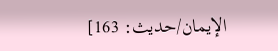الإيمان/حدیث: 163]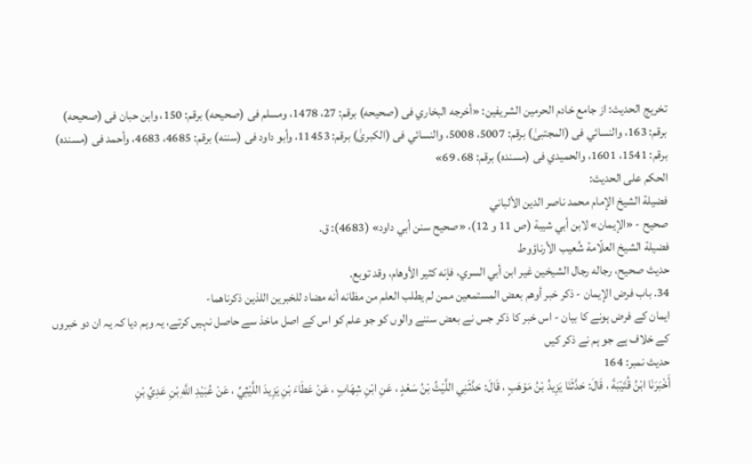تخریج الحدیث: از جامع خادم الحرمين الشريفين: «أخرجه البخاري فى (صحيحه) برقم: 27، 1478، ومسلم فى (صحيحه) برقم: 150، وابن حبان فى (صحيحه) برقم: 163، والنسائي فى (المجتبیٰ) برقم: 5007، 5008، والنسائي فى (الكبریٰ) برقم: 11453، وأبو داود فى (سننه) برقم: 4685، 4683، وأحمد فى (مسنده) برقم: 1541، 1601، والحميدي فى (مسنده) برقم: 68، 69»
الحكم على الحديث:
فضيلة الشيخ الإمام محمد ناصر الدين الألباني
صحيح - «الإيمان» لابن أبي شيبة (ص 11 و 12)، «صحيح سنن أبي داود» (4683): ق.
فضيلة الشيخ العلّامة شُعيب الأرناؤوط
حديث صحيح، رجاله رجال الشيخين غير ابن أبي السري، فإنه كثير الأوهام، وقد توبع.
34. باب فرض الإيمان - ذكر خبر أوهم بعض المستمعين ممن لم يطلب العلم من مظانه أنه مضاد للخبرين اللذين ذكرناهما-
ایمان کے فرض ہونے کا بیان - اس خبر کا ذکر جس نے بعض سننے والوں کو جو علم کو اس کے اصل ماخذ سے حاصل نہیں کرتے، یہ وہم دیا کہ یہ ان دو خبروں کے خلاف ہے جو ہم نے ذکر کیں
حدیث نمبر: 164
أَخْبَرَنَا ابْنُ قُتَيْبَةَ ، قَالَ: حَدَّثَنَا يَزِيدُ بْنُ مَوْهَبٍ ، قَالَ: حَدَّثَنِي اللَّيْثُ بْنُ سَعْدٍ ، عَنِ ابْنِ شِهَابٍ ، عَنْ عَطَاءَ بْنِ يَزِيدَ اللَّيْثِيِّ ، عَنْ عُبَيْدِ اللَّهِ بْنِ عَدِيِّ بْنِ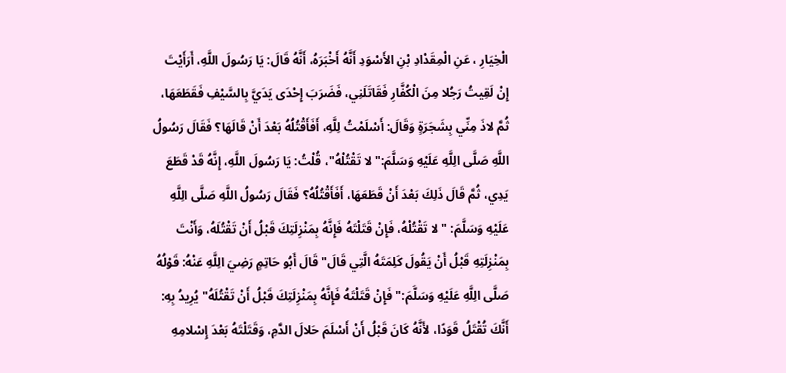الْخِيَارِ ، عَنِ الْمِقَدْادِ بْنِ الأَسْوَدِ أَنَّهُ أَخْبَرَهُ، أَنَّهُ قَالَ: يَا رَسُولَ اللَّهِ، أَرَأَيْتَ إِنْ لَقِيتُ رَجُلا مِنَ الْكُفَّارِ فَقَاتَلَنِي، فَضَرَبَ إِحْدَى يَدَيَّ بِالسَّيْفِ فَقَطَعَهَا، ثُمَّ لاذَ مِنِّي بِشَجَرَةٍ وَقَالَ: أَسْلَمْتُ لِلَّهِ، أَفَأَقْتُلُهُ بَعْدَ أَنْ قَالَهَا؟ فَقَالَ رَسُولُ اللَّهِ صَلَّى الِلَّهِ عَلَيْهِ وَسَلَّمَ:" لا تَقْتُلْهُ"، قُلْتُ: يَا رَسُولَ اللَّهِ، إِنَّهُ قَدْ قَطَعَ يَدِي، ثُمَّ قَالَ ذَلِكَ بَعْدَ أَنْ قَطَعَهَا، أَفَأَقْتُلُهُ؟ فَقَالَ رَسُولُ اللَّهِ صَلَّى الِلَّهِ عَلَيْهِ وَسَلَّمَ: " لا تَقْتُلْهُ، فَإِنْ قَتَلْتَهُ فَإِنَّهُ بِمَنْزِلَتِكَ قَبْلُ أَنْ تَقْتُلَهُ، وَأَنْتَ بِمَنْزِلَتِهِ قَبْلُ أَنْ يَقُولَ كَلِمَتَهُ الَّتِي قَالَ" قَالَ أَبُو حَاتِمٍ رَضِيَ الِلَّهِ عَنْهُ: قَوْلُهُ صَلَّى الِلَّهِ عَلَيْهِ وَسَلَّمَ:" فَإِنْ قَتَلْتَهُ فَإِنَّهُ بِمَنْزِلَتِكَ قَبْلُ أَنْ تَقْتُلَهُ" يُرِيدُ بِهِ: أَنَّكَ تُقْتَلُ قَوَدًا، لأَنَّهُ كَانَ قَبْلُ أَنْ أَسْلَمَ حَلالَ الدَّمِ، وَقَتَلْتَهُ بَعْدَ إِسْلامِهِ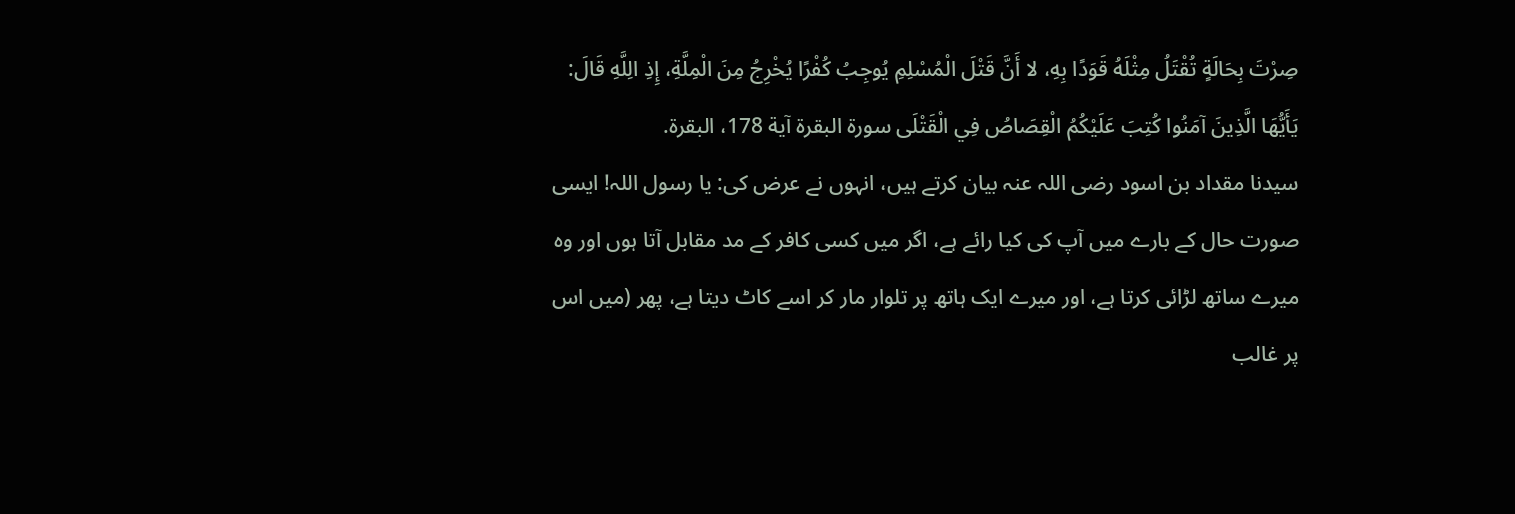صِرْتَ بِحَالَةٍ تُقْتَلُ مِثْلَهُ قَوَدًا بِهِ، لا أَنَّ قَتْلَ الْمُسْلِمِ يُوجِبُ كُفْرًا يُخْرِجُ مِنَ الْمِلَّةِ، إِذِ الِلَّهِ قَالَ: يَأَيُّهَا الَّذِينَ آمَنُوا كُتِبَ عَلَيْكُمُ الْقِصَاصُ فِي الْقَتْلَى سورة البقرة آية 178، البقرة.
سیدنا مقداد بن اسود رضی اللہ عنہ بیان کرتے ہیں، انہوں نے عرض کی: یا رسول اللہ! ایسی صورت حال کے بارے میں آپ کی کیا رائے ہے، اگر میں کسی کافر کے مد مقابل آتا ہوں اور وہ میرے ساتھ لڑائی کرتا ہے، اور میرے ایک ہاتھ پر تلوار مار کر اسے کاٹ دیتا ہے، پھر (میں اس پر غالب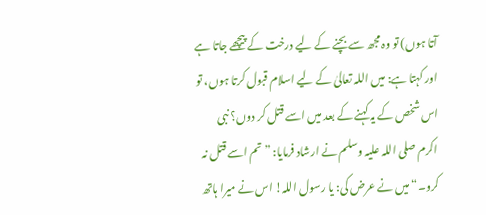آتا ہوں) تو وہ مجھ سے بچنے کے لیے درخت کے پیچھے جاتا ہے اور کہتا ہے: میں اللہ تعالیٰ کے لیے اسلام قبول کرتا ہوں، تو اس شخص کے یہ کہنے کے بعد میں اسے قتل کر دوں؟ نبی اکرم صلی اللہ علیہ وسلم نے ارشاد فرمایا: ”تم اسے قتل نہ کرو۔“ میں نے عرض کی: یا رسول اللہ! اس نے میرا ہاتھ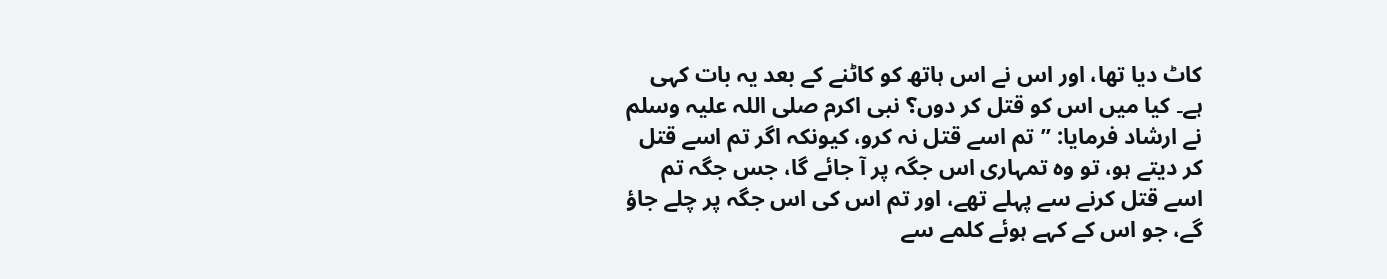کاٹ دیا تھا، اور اس نے اس ہاتھ کو کاٹنے کے بعد یہ بات کہی ہے۔ کیا میں اس کو قتل کر دوں؟ نبی اکرم صلی اللہ علیہ وسلم نے ارشاد فرمایا: ”تم اسے قتل نہ کرو، کیونکہ اگر تم اسے قتل کر دیتے ہو، تو وہ تمہاری اس جگہ پر آ جائے گا، جس جگہ تم اسے قتل کرنے سے پہلے تھے، اور تم اس کی اس جگہ پر چلے جاؤ گے، جو اس کے کہے ہوئے کلمے سے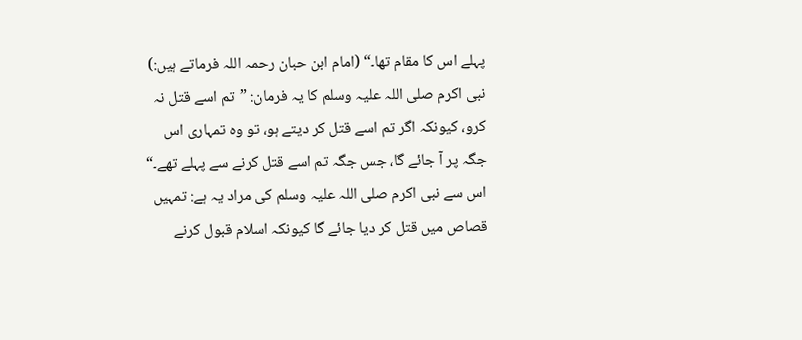پہلے اس کا مقام تھا۔“ (امام ابن حبان رحمہ اللہ فرماتے ہیں:) نبی اکرم صلی اللہ علیہ وسلم کا یہ فرمان: ”تم اسے قتل نہ کرو، کیونکہ اگر تم اسے قتل کر دیتے ہو، تو وہ تمہاری اس جگہ پر آ جائے گا، جس جگہ تم اسے قتل کرنے سے پہلے تھے۔“ اس سے نبی اکرم صلی اللہ علیہ وسلم کی مراد یہ ہے: تمہیں قصاص میں قتل کر دیا جائے گا کیونکہ اسلام قبول کرنے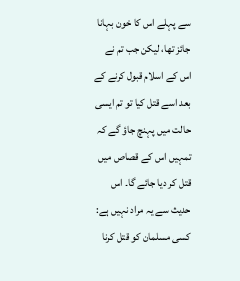سے پہلے اس کا خون بہانا جائز تھا، لیکن جب تم نے اس کے اسلام قبول کرنے کے بعد اسے قتل کیا تو تم ایسی حالت میں پہنچ جاؤ گے کہ تمہیں اس کے قصاص میں قتل کر دیا جائے گا۔ اس حدیث سے یہ مراد نہیں ہے: کسی مسلمان کو قتل کرنا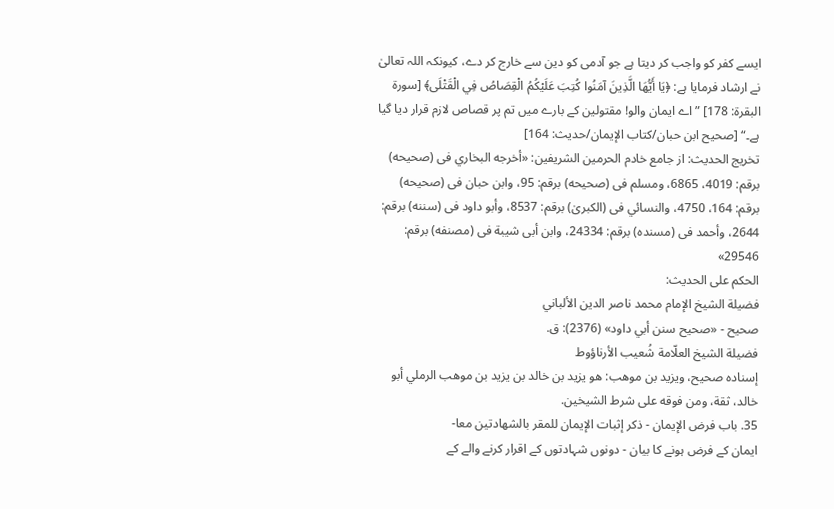ایسے کفر کو واجب کر دیتا ہے جو آدمی کو دین سے خارج کر دے، کیونکہ اللہ تعالیٰ نے ارشاد فرمایا ہے: ﴿يَا أَيُّهَا الَّذِينَ آمَنُوا كُتِبَ عَلَيْكُمُ الْقِصَاصُ فِي الْقَتْلَى﴾ [سورة البقرة: 178] ”اے ایمان والو! مقتولین کے بارے میں تم پر قصاص لازم قرار دیا گیا ہے۔“ [صحیح ابن حبان/كتاب الإيمان/حدیث: 164]
تخریج الحدیث: از جامع خادم الحرمين الشريفين: «أخرجه البخاري فى (صحيحه) برقم: 4019، 6865، ومسلم فى (صحيحه) برقم: 95، وابن حبان فى (صحيحه) برقم: 164، 4750، والنسائي فى (الكبریٰ) برقم: 8537، وأبو داود فى (سننه) برقم: 2644، وأحمد فى (مسنده) برقم: 24334، وابن أبى شيبة فى (مصنفه) برقم: 29546»
الحكم على الحديث:
فضيلة الشيخ الإمام محمد ناصر الدين الألباني
صحيح - «صحيح سنن أبي داود» (2376): ق.
فضيلة الشيخ العلّامة شُعيب الأرناؤوط
إسناده صحيح، ويزيد بن موهب: هو يزيد بن خالد بن يزيد بن موهب الرملي أبو خالد، ثقة، ومن فوقه على شرط الشيخين.
35. باب فرض الإيمان - ذكر إثبات الإيمان للمقر بالشهادتين معا-
ایمان کے فرض ہونے کا بیان - دونوں شہادتوں کے اقرار کرنے والے کے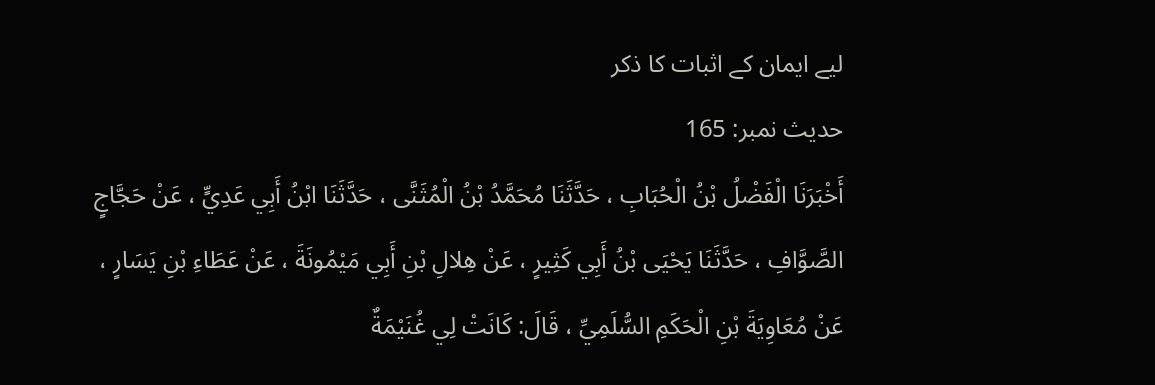لیے ایمان کے اثبات کا ذکر
حدیث نمبر: 165
أَخْبَرَنَا الْفَضْلُ بْنُ الْحُبَابِ ، حَدَّثَنَا مُحَمَّدُ بْنُ الْمُثَنَّى ، حَدَّثَنَا ابْنُ أَبِي عَدِيٍّ ، عَنْ حَجَّاجٍ الصَّوَّافِ ، حَدَّثَنَا يَحْيَى بْنُ أَبِي كَثِيرٍ ، عَنْ هِلالِ بْنِ أَبِي مَيْمُونَةَ ، عَنْ عَطَاءِ بْنِ يَسَارٍ ، عَنْ مُعَاوِيَةَ بْنِ الْحَكَمِ السُّلَمِيِّ ، قَالَ: كَانَتْ لِي غُنَيْمَةٌ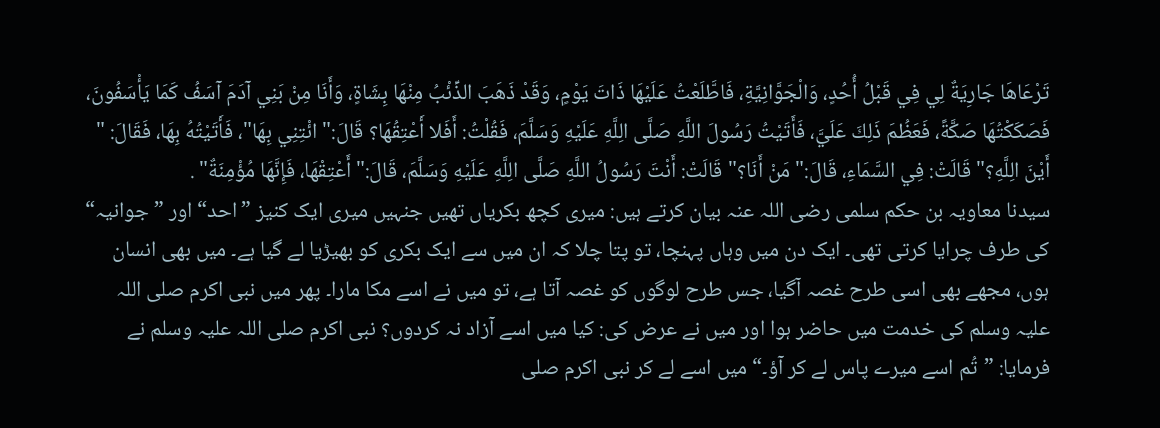تَرْعَاهَا جَارِيَةٌ لِي فِي قَبْلُ أُحُدٍ، وَالْجَوَّانِيَّةِ، فَاطَّلَعْتُ عَلَيْهَا ذَاتَ يَوْمٍ، وَقَدْ ذَهَبَ الذِّئْبُ مِنْهَا بِشَاةٍ، وَأَنَا مِنْ بَنِي آدَمَ آسَفُ كَمَا يَأْسَفُونَ، فَصَكَكْتُهَا صَكَّةً، فَعَظُمَ ذَلِكَ عَلَيَّ، فَأَتَيْتُ رَسُولَ اللَّهِ صَلَّى الِلَّهِ عَلَيْهِ وَسَلَّمَ، فَقُلْتُ: أَفَلا أَعْتِقُهَا؟ قَالَ:" ائْتِنِي بِهَا"، فَأَتَيْتُهُ بِهَا، فَقَالَ: " أَيْنَ الِلَّهِ؟" قَالَتْ: فِي السَّمَاءِ، قَالَ:" مَنْ أَنَا؟" قَالَتْ: أَنْتَ رَسُولُ اللَّهِ صَلَّى الِلَّهِ عَلَيْهِ وَسَلَّمَ، قَالَ:" أَعْتِقْهَا، فَإِنَّهَا مُؤْمِنَةٌ" .
سیدنا معاویہ بن حکم سلمی رضی اللہ عنہ بیان کرتے ہیں: میری کچھ بکریاں تھیں جنہیں میری ایک کنیز ”احد“ اور ”جوانیہ“ کی طرف چرایا کرتی تھی۔ ایک دن میں وہاں پہنچا، تو پتا چلا کہ ان میں سے ایک بکری کو بھیڑیا لے گیا ہے۔ میں بھی انسان ہوں، مجھے بھی اسی طرح غصہ آگیا، جس طرح لوگوں کو غصہ آتا ہے، تو میں نے اسے مکا مارا۔ پھر میں نبی اکرم صلی اللہ علیہ وسلم کی خدمت میں حاضر ہوا اور میں نے عرض کی: کیا میں اسے آزاد نہ کردوں؟ نبی اکرم صلی اللہ علیہ وسلم نے فرمایا: ”تُم اسے میرے پاس لے کر آؤ۔“ میں اسے لے کر نبی اکرم صلی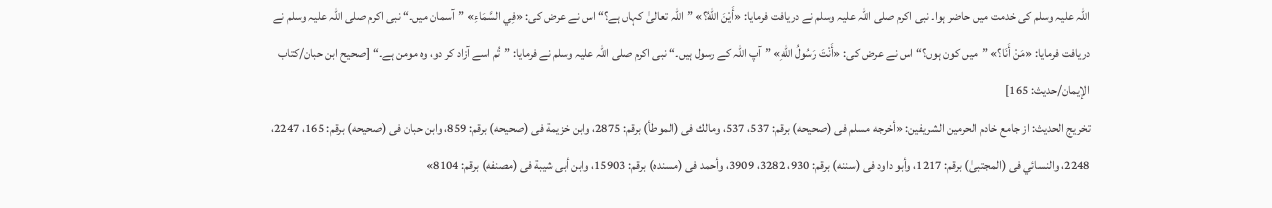اللہ علیہ وسلم کی خدمت میں حاضر ہوا۔ نبی اکرم صلی اللہ علیہ وسلم نے دریافت فرمایا: «أَيْنَ اللهُ؟» ”اللہ تعالیٰ کہاں ہے؟“ اس نے عرض کی: «فِي السَّمَاءِ» ”آسمان میں۔“ نبی اکرم صلی اللہ علیہ وسلم نے دریافت فرمایا: «مَنْ أَنَا؟» ”میں کون ہوں؟“ اس نے عرض کی: «أَنْتَ رَسُولُ اللهِ» ”آپ اللہ کے رسول ہیں۔“ نبی اکرم صلی اللہ علیہ وسلم نے فرمایا: ”تُم اسے آزاد کر دو، وہ مومن ہے۔“ [صحیح ابن حبان/كتاب الإيمان/حدیث: 165]
تخریج الحدیث: از جامع خادم الحرمين الشريفين: «أخرجه مسلم فى (صحيحه) برقم: 537، 537، ومالك فى (الموطأ) برقم: 2875، وابن خزيمة فى (صحيحه) برقم: 859، وابن حبان فى (صحيحه) برقم: 165، 2247، 2248، والنسائي فى (المجتبیٰ) برقم: 1217، وأبو داود فى (سننه) برقم: 930، 3282، 3909، وأحمد فى (مسنده) برقم: 15903، وابن أبى شيبة فى (مصنفه) برقم: 8104»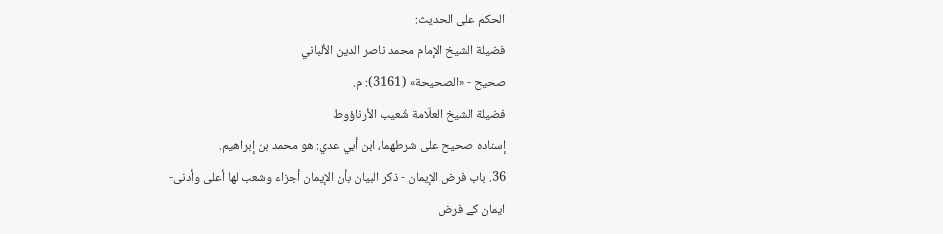الحكم على الحديث:
فضيلة الشيخ الإمام محمد ناصر الدين الألباني
صحيح - «الصحيحة» (3161): م.
فضيلة الشيخ العلّامة شُعيب الأرناؤوط
إسناده صحيح على شرطهما، ابن أبي عدي: هو محمد بن إبراهيم.
36. باب فرض الإيمان - ذكر البيان بأن الإيمان أجزاء وشعب لها أعلى وأدنى-
ایمان کے فرض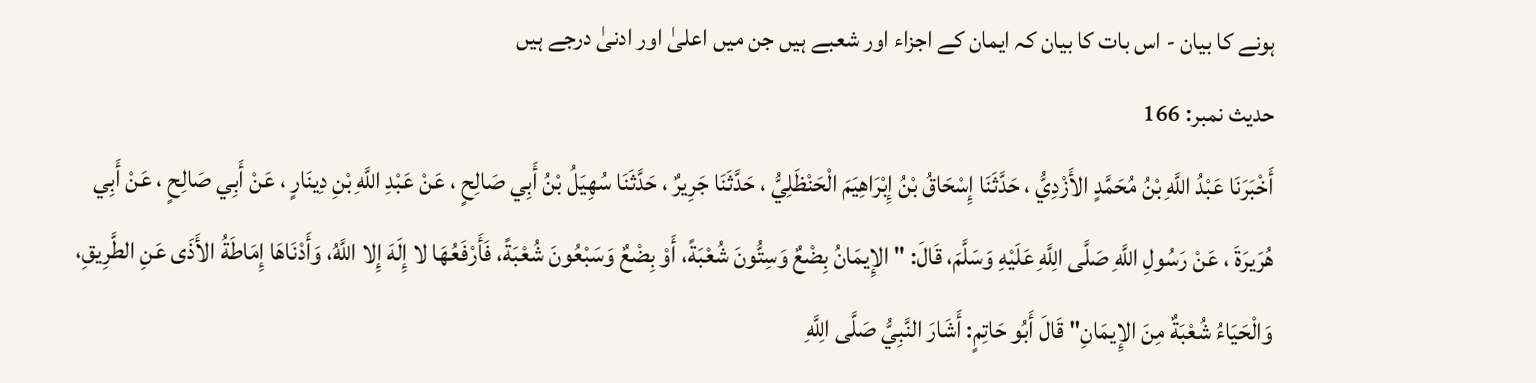ہونے کا بیان - اس بات کا بیان کہ ایمان کے اجزاء اور شعبے ہیں جن میں اعلیٰ اور ادنیٰ درجے ہیں
حدیث نمبر: 166
أَخْبَرَنَا عَبْدُ اللَّهِ بْنُ مُحَمَّدٍ الأَزْدِيُّ ، حَدَّثَنَا إِسْحَاقُ بْنُ إِبْرَاهِيَمَ الْحَنْظَلِيُّ ، حَدَّثَنَا جَرِيرٌ ، حَدَّثَنَا سُهِيَلُ بْنُ أَبِي صَالِحٍ ، عَنْ عَبْدِ اللَّهِ بْنِ دِينَارٍ ، عَنْ أَبِي صَالِحٍ ، عَنْ أَبِي هُرَيرَةَ ، عَنْ رَسُولِ اللَّهِ صَلَّى الِلَّهِ عَلَيْهِ وَسَلَّمَ، قَالَ: " الإِيمَانُ بِضْعٌ وَسِتُّونَ شُعْبَةً، أَوْ بِضْعٌ وَسَبْعُونَ شُعْبَةً، فَأَرْفَعُهَا لا إِلَهَ إِلا اللَّهُ، وَأَدْنَاهَا إِمَاطَةُ الأَذَى عَنِ الطَّرِيقِ، وَالْحَيَاءُ شُعْبَةٌ مِنَ الإِيمَانِ" قَالَ أَبُو حَاتِمٍ: أَشَارَ النَّبِيُّ صَلَّى الِلَّهِ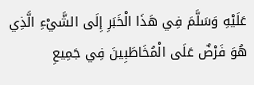عَلَيْهِ وَسَلَّمَ فِي هَذَا الْخَبَرِ إِلَى الشَّيْءِ الَّذِي هُوَ فَرْضٌ عَلَى الْمُخَاطَبِينَ فِي جَمِيعِ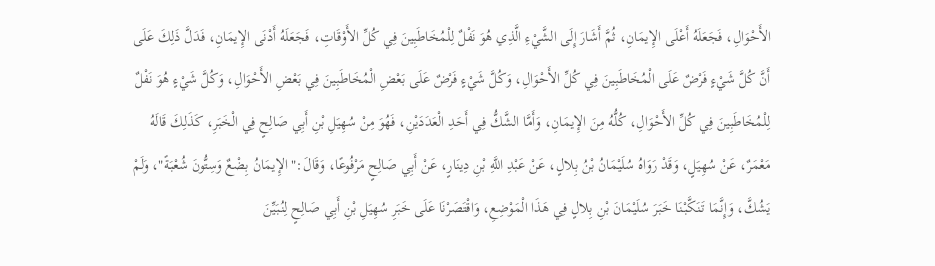الأَحْوَالِ، فَجَعَلَهُ أَعْلَى الإِيمَانِ، ثُمَّ أَشَارَ إِلَى الشَّيْءِ الَّذِي هُوَ نَفْلٌ لِلْمُخَاطَبِينَ فِي كُلِّ الأَوْقَاتِ، فَجَعَلَهُ أَدْنَى الإِيمَانِ، فَدَلَّ ذَلِكَ عَلَى أَنَّ كُلَّ شَيْءٍ فَرْضٌ عَلَى الْمُخَاطَبِينَ فِي كُلِّ الأَحْوَالِ، وَكُلَّ شَيْءٍ فَرْضٌ عَلَى بَعْضِ الْمُخَاطَبِينَ فِي بَعْضِ الأَحْوَالِ، وَكُلَّ شَيْءٍ هُوَ نَفْلٌ لِلْمُخَاطَبِينَ فِي كُلِّ الأَحْوَالِ، كُلُّهُ مِنَ الإِيمَانِ، وَأَمَّا الشَّكُّ فِي أَحَدِ الْعَدَدَيْنِ، فَهُوَ مِنْ سُهِيَلِ بْنِ أَبِي صَالِحٍ فِي الْخَبَرِ، كَذَلِكَ قَالَهُ مَعْمَرٌ، عَنْ سُهِيَلٍ، وَقَدْ رَوَاهُ سُلَيْمَانُ بْنُ بِلالٍ، عَنْ عَبْدِ اللَّهِ بْنِ دِينَارٍ، عَنْ أَبِي صَالِحٍ مَرْفُوعًا، وَقَالَ:" الإِيمَانُ بِضْعٌ وَسِتُّونَ شُعْبَةً"، وَلَمْ يَشُكَّ، وَإِنَّمَا تَنَكَّبْنَا خَبَرَ سُلَيْمَانَ بْنِ بِلالٍ فِي هَذَا الْمَوْضِعِ، وَاقْتَصَرْنَا عَلَى خَبَرِ سُهِيَلِ بْنِ أَبِي صَالِحٍ لِنُبَيِّنَ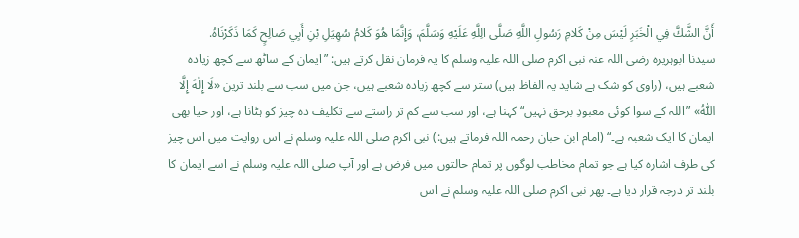أَنَّ الشَّكَّ فِي الْخَبَرِ لَيْسَ مِنْ كَلامِ رَسُولِ اللَّهِ صَلَّى الِلَّهِ عَلَيْهِ وَسَلَّمَ، وَإِنَّمَا هُوَ كَلامُ سُهِيَلِ بْنِ أَبِي صَالِحٍ كَمَا ذَكَرْنَاهُ.
سیدنا ابوہریرہ رضی اللہ عنہ نبی اکرم صلی اللہ علیہ وسلم کا یہ فرمان نقل کرتے ہیں: ”ایمان کے ساٹھ سے کچھ زیادہ شعبے ہیں، (راوی کو شک ہے شاید یہ الفاظ ہیں) ستر سے کچھ زیادہ شعبے ہیں، جن میں سب سے بلند ترین «لَا إِلٰهَ إِلَّا اللّٰهُ» ”اللہ کے سوا کوئی معبودِ برحق نہیں“ کہنا ہے، اور سب سے کم تر راستے سے تکلیف دہ چیز کو ہٹانا ہے، اور حیا بھی ایمان کا ایک شعبہ ہے۔“ (امام ابن حبان رحمہ اللہ فرماتے ہیں:) نبی اکرم صلی اللہ علیہ وسلم نے اس روایت میں اس چیز کی طرف اشارہ کیا ہے جو تمام مخاطب لوگوں پر تمام حالتوں میں فرض ہے اور آپ صلی اللہ علیہ وسلم نے اسے ایمان کا بلند تر درجہ قرار دیا ہے۔ پھر نبی اکرم صلی اللہ علیہ وسلم نے اس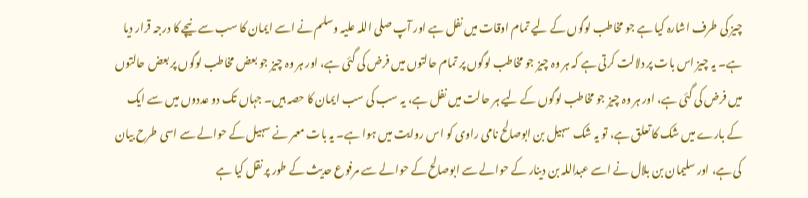چیز کی طرف اشارہ کیا ہے جو مخاطب لوگوں کے لیے تمام اوقات میں نفل ہے اور آپ صلی اللہ علیہ وسلم نے اسے ایمان کا سب سے نیچے کا درجہ قرار دیا ہے۔ یہ چیز اس بات پر دلالت کرتی ہے کہ ہر وہ چیز جو مخاطب لوگوں پر تمام حالتوں میں فرض کی گئی ہے، اور ہر وہ چیز جو بعض مخاطب لوگوں پر بعض حالتوں میں فرض کی گئی ہے، اور ہر وہ چیز جو مخاطب لوگوں کے لیے ہر حالت میں نفل ہے، یہ سب کی سب ایمان کا حصہ ہیں۔ جہاں تک دو عددوں میں سے ایک کے بارے میں شک کا تعلق ہے، تو یہ شک سہیل بن ابوصالح نامی راوی کو اس روایت میں ہوا ہے۔ یہ بات معمر نے سہیل کے حوالے سے اسی طرح بیان کی ہے، اور سلیمان بن بلال نے اسے عبداللہ بن دینار کے حوالے سے ابوصالح کے حوالے سے مرفوع حدیث کے طور پر نقل کیا ہے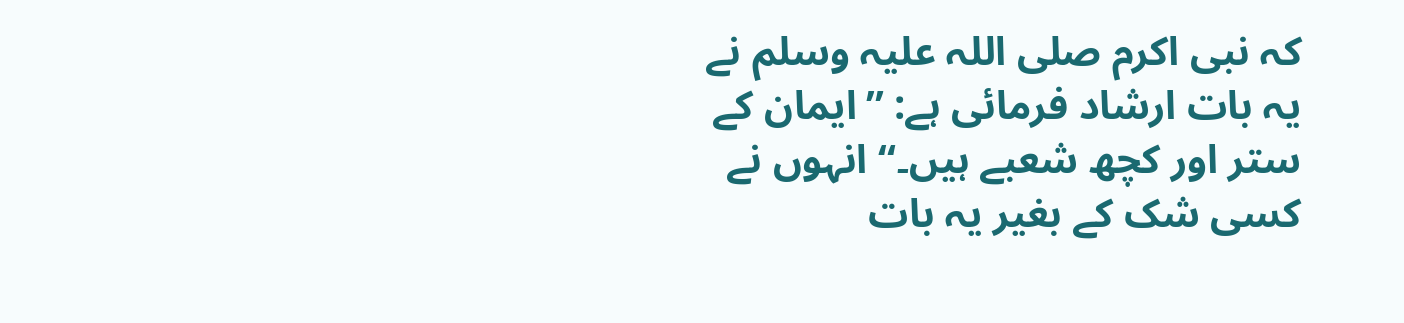کہ نبی اکرم صلی اللہ علیہ وسلم نے یہ بات ارشاد فرمائی ہے: ”ایمان کے ستر اور کچھ شعبے ہیں۔“ انہوں نے کسی شک کے بغیر یہ بات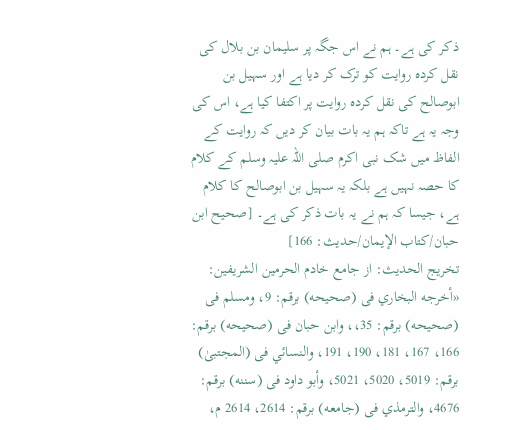ذکر کی ہے۔ ہم نے اس جگہ پر سلیمان بن بلال کی نقل کردہ روایت کو ترک کر دیا ہے اور سہیل بن ابوصالح کی نقل کردہ روایت پر اکتفا کیا ہے، اس کی وجہ یہ ہے تاکہ ہم یہ بات بیان کر دیں کہ روایت کے الفاظ میں شک نبی اکرم صلی اللہ علیہ وسلم کے کلام کا حصہ نہیں ہے بلکہ یہ سہیل بن ابوصالح کا کلام ہے، جیسا کہ ہم نے یہ بات ذکر کی ہے۔ [صحیح ابن حبان/كتاب الإيمان/حدیث: 166]
تخریج الحدیث: از جامع خادم الحرمين الشريفين: «أخرجه البخاري فى (صحيحه) برقم: 9، ومسلم فى (صحيحه) برقم: 35،، وابن حبان فى (صحيحه) برقم: 166، 167، 181، 190، 191، والنسائي فى (المجتبیٰ) برقم: 5019، 5020، 5021، وأبو داود فى (سننه) برقم: 4676، والترمذي فى (جامعه) برقم: 2614، 2614 م،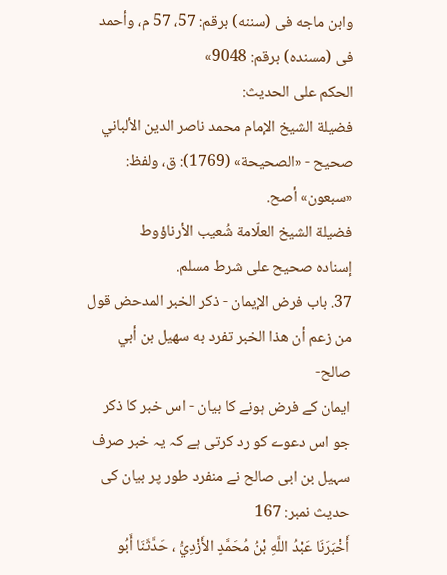وابن ماجه فى (سننه) برقم: 57، 57 م، وأحمد فى (مسنده) برقم: 9048»
الحكم على الحديث:
فضيلة الشيخ الإمام محمد ناصر الدين الألباني
صحيح - «الصحيحة» (1769): ق، ولفظ: «سبعون» أصح.
فضيلة الشيخ العلّامة شُعيب الأرناؤوط
إسناده صحيح على شرط مسلم.
37. باب فرض الإيمان - ذكر الخبر المدحض قول من زعم أن هذا الخبر تفرد به سهيل بن أبي صالح-
ایمان کے فرض ہونے کا بیان - اس خبر کا ذکر جو اس دعوے کو رد کرتی ہے کہ یہ خبر صرف سہیل بن ابی صالح نے منفرد طور پر بیان کی
حدیث نمبر: 167
أَخْبَرَنَا عَبْدُ اللَّهِ بْنُ مُحَمَّدٍ الأَزْدِيُّ ، حَدَّثَنَا أَبُو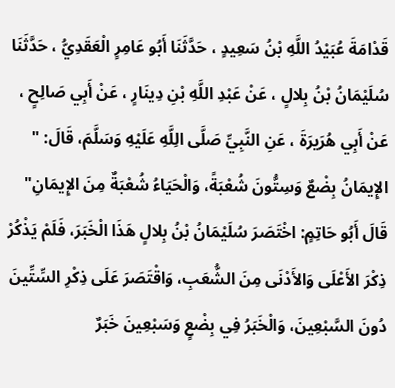قَدْامَةَ عُبَيْدُ اللَّهِ بْنُ سَعِيدٍ ، حَدَّثَنَا أَبُو عَامِرٍ الْعَقَدِيُّ ، حَدَّثَنَا سُلَيْمَانُ بْنُ بِلالٍ ، عَنْ عَبْدِ اللَّهِ بْنِ دِينَارٍ ، عَنْ أَبِي صَالِحٍ ، عَنْ أَبِي هُرَيرَةَ ، عَنِ النَّبِيِّ صَلَّى الِلَّهِ عَلَيْهِ وَسَلَّمَ، قَالَ: " الإِيمَانُ بِضْعٌ وَسِتُّونَ شُعْبَةً، وَالْحَيَاءُ شُعْبَةٌ مِنَ الإِيمَانِ" قَالَ أَبُو حَاتِمٍ: اخْتَصَرَ سُلَيْمَانُ بْنُ بِلالٍ هَذَا الْخَبَرَ، فَلَمْ يَذْكُرْ ذِكْرَ الأَعْلَى وَالأَدْنَى مِنَ الشُّعَبِ، وَاقْتَصَرَ عَلَى ذِكْرِ السِّتِّينَ دُونَ السَّبْعِينَ، وَالْخَبَرُ فِي بِضْعٍ وَسَبْعِينَ خَبَرٌ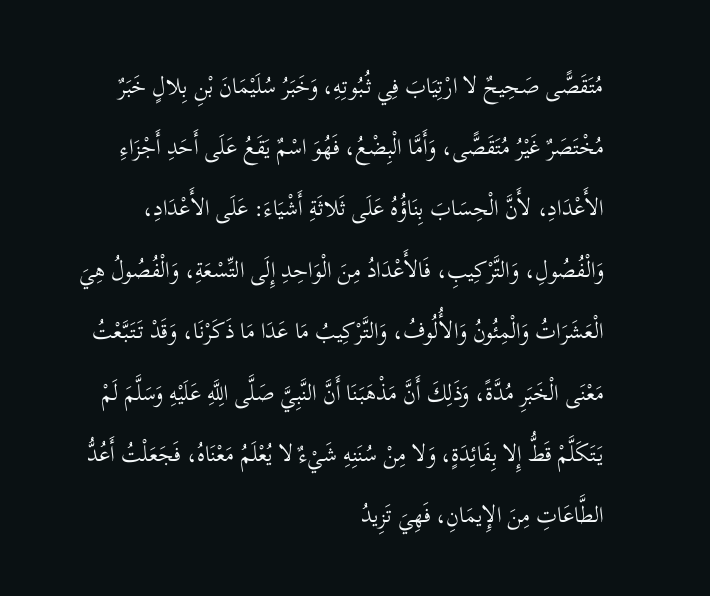مُتَقَصًّى صَحِيحٌ لا ارْتِيَابَ فِي ثُبُوتِهِ، وَخَبَرُ سُلَيْمَانَ بْنِ بِلالٍ خَبَرٌ مُخْتَصَرٌ غَيْرُ مُتَقَصًّى، وَأَمَّا الْبِضْعُ، فَهُوَ اسْمٌ يَقَعُ عَلَى أَحَدِ أَجْزَاءِ الأَعْدَادِ، لأَنَّ الْحِسَابَ بِنَاؤُهُ عَلَى ثَلاثَةِ أَشْيَاءَ: عَلَى الأَعْدَادِ، وَالْفُصُولِ، وَالتَّرْكِيبِ، فَالأَعْدَادُ مِنَ الْوَاحِدِ إِلَى التِّسْعَةِ، وَالْفُصُولُ هِيَ الْعَشَرَاتُ وَالْمِئُونُ وَالأُلُوفُ، وَالتَّرْكِيبُ مَا عَدَا مَا ذَكَرْنَا، وَقَدْ تَتَبَّعْتُ مَعْنَى الْخَبَرِ مُدَّةً، وَذَلِكَ أَنَّ مَذْهَبَنَا أَنَّ النَّبِيَّ صَلَّى الِلَّهِ عَلَيْهِ وَسَلَّمَ لَمْ يَتَكَلَّمْ قَطُّ إِلا بِفَائِدَةٍ، وَلا مِنْ سُنَنِهِ شَيْءٌ لا يُعْلَمُ مَعْنَاهُ، فَجَعَلْتُ أَعُدُّ الطَّاعَاتِ مِنَ الإِيمَانِ، فَهِيَ تَزِيدُ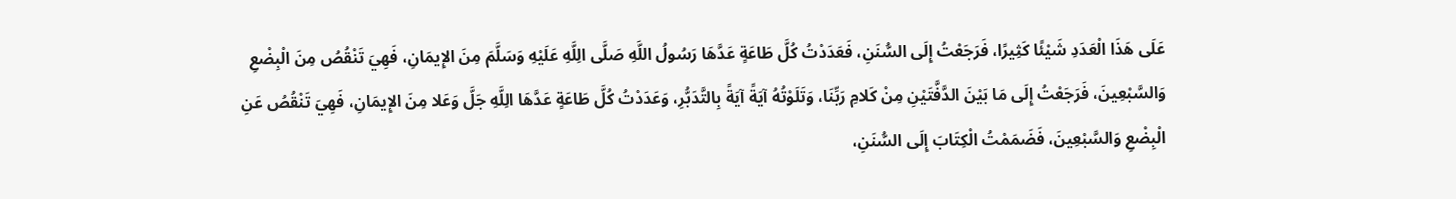عَلَى هَذَا الْعَدَدِ شَيْئًا كَثِيرًا، فَرَجَعْتُ إِلَى السُّنَنِ، فَعَدَدْتُ كُلَّ طَاعَةٍ عَدَّهَا رَسُولُ اللَّهِ صَلَّى الِلَّهِ عَلَيْهِ وَسَلَّمَ مِنَ الإِيمَانِ، فَهِيَ تَنْقُصُ مِنَ الْبِضْعِ وَالسَّبْعِينَ، فَرَجَعْتُ إِلَى مَا بَيْنَ الدَّفَّتَيْنِ مِنْ كَلامِ رَبِّنَا، وَتَلَوْتُهُ آيَةً آيَةً بِالتَّدَبُّرِ، وَعَدَدْتُ كُلَّ طَاعَةٍ عَدَّهَا الِلَّهِ جَلَّ وَعَلا مِنَ الإِيمَانِ، فَهِيَ تَنْقُصُ عَنِ الْبِضْعِ وَالسَّبْعِينَ، فَضَمَمْتُ الْكِتَابَ إِلَى السُّنَنِ،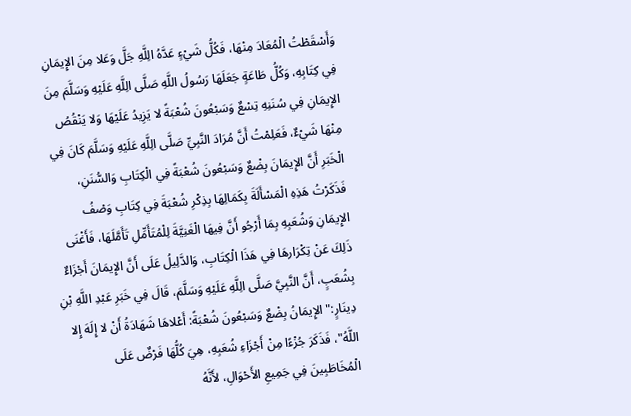وَأَسْقَطْتُ الْمُعَادَ مِنْهَا، فَكُلُّ شَيْءٍ عَدَّهُ الِلَّهِ جَلَّ وَعَلا مِنَ الإِيمَانِ فِي كِتَابِهِ، وَكُلُّ طَاعَةٍ جَعَلَهَا رَسُولُ اللَّهِ صَلَّى الِلَّهِ عَلَيْهِ وَسَلَّمَ مِنَ الإِيمَانِ فِي سُنَنِهِ تِسْعٌ وَسَبْعُونَ شُعْبَةً لا يَزِيدُ عَلَيْهَا وَلا يَنْقُصُ مِنْهَا شَيْءٌ، فَعَلِمْتُ أَنَّ مُرَادَ النَّبِيِّ صَلَّى الِلَّهِ عَلَيْهِ وَسَلَّمَ كَانَ فِي الْخَبَرِ أَنَّ الإِيمَانَ بِضْعٌ وَسَبْعُونَ شُعْبَةً فِي الْكِتَابِ وَالسُّنَنِ، فَذَكَرْتُ هَذِهِ الْمَسْأَلَةَ بِكَمَالِهَا بِذِكْرِ شُعْبَةَ فِي كِتَابِ وَصْفُ الإِيمَانِ وَشُعَبِهِ بِمَا أَرْجُو أَنَّ فِيهَا الْغَنِيَّةَ لِلْمُتَأَمِّلِ تَأَمَّلَهَا، فَأَغْنَى ذَلِكَ عَنْ تِكْرَارهَا فِي هَذَا الْكِتَابِ، وَالدَّلِيلُ عَلَى أَنَّ الإِيمَانَ أَجْزَاءٌ بِشُعَبٍ، أَنَّ النَّبِيَّ صَلَّى الِلَّهِ عَلَيْهِ وَسَلَّمَ، قَالَ فِي خَبَرِ عَبْدِ اللَّهِ بْنِ دِينَارٍ:" الإِيمَانُ بِضْعٌ وَسَبْعُونَ شُعْبَةً: أَعْلاهَا شَهَادَةُ أَنْ لا إِلَهَ إِلا اللَّهُ"، فَذَكَرَ جُزْءًا مِنْ أَجْزَاءِ شُعَبِهِ، هِيَ كُلُّهَا فَرْضٌ عَلَى الْمُخَاطَبِينَ فِي جَمِيعِ الأَحْوَالِ، لأَنَّهُ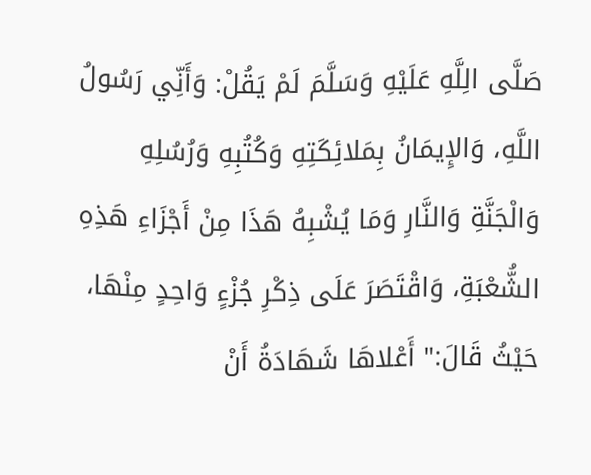صَلَّى الِلَّهِ عَلَيْهِ وَسَلَّمَ لَمْ يَقُلْ: وَأَنِّي رَسُولُ اللَّهِ، وَالإِيمَانُ بِمَلائِكَتِهِ وَكُتُبِهِ وَرُسُلِهِ وَالْجَنَّةِ وَالنَّارِ وَمَا يُشْبِهُ هَذَا مِنْ أَجْزَاءِ هَذِهِ الشُّعْبَةِ، وَاقْتَصَرَ عَلَى ذِكْرِ جُزْءٍ وَاحِدٍ مِنْهَا، حَيْثُ قَالَ:" أَعْلاهَا شَهَادَةُ أَنْ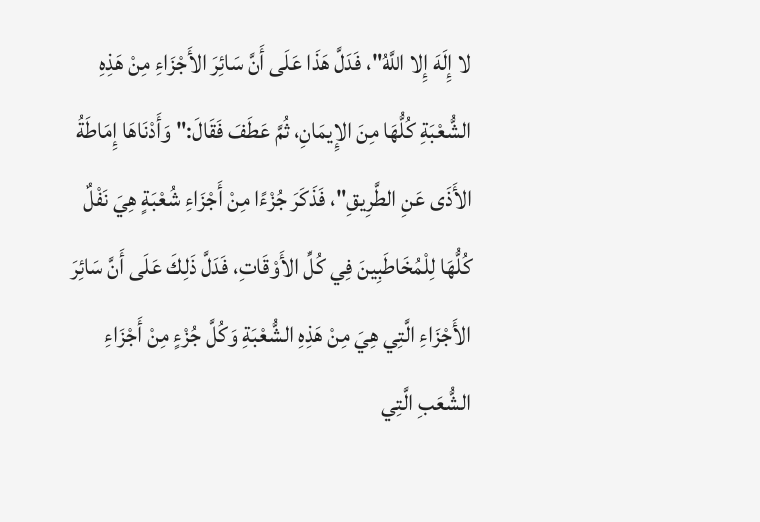لا إِلَهَ إِلا اللَّهُ"، فَدَلَّ هَذَا عَلَى أَنَّ سَائِرَ الأَجْزَاءِ مِنْ هَذِهِ الشُّعْبَةِ كُلُّهَا مِنَ الإِيمَانِ، ثُمَّ عَطَفَ فَقَالَ:" وَأَدْنَاهَا إِمَاطَةُ الأَذَى عَنِ الطَّرِيقِ"، فَذَكَرَ جُزْءًا مِنْ أَجْزَاءِ شُعْبَةٍ هِيَ نَفْلٌ كُلُّهَا لِلْمُخَاطَبِينَ فِي كُلِّ الأَوْقَاتِ، فَدَلَّ ذَلِكَ عَلَى أَنَّ سَائِرَ الأَجْزَاءِ الَّتِي هِيَ مِنْ هَذِهِ الشُّعْبَةِ وَكُلَّ جُزْءٍ مِنْ أَجْزَاءِ الشُّعَبِ الَّتِي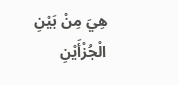هِيَ مِنْ بَيْنِ الْجُزْأَيْنِ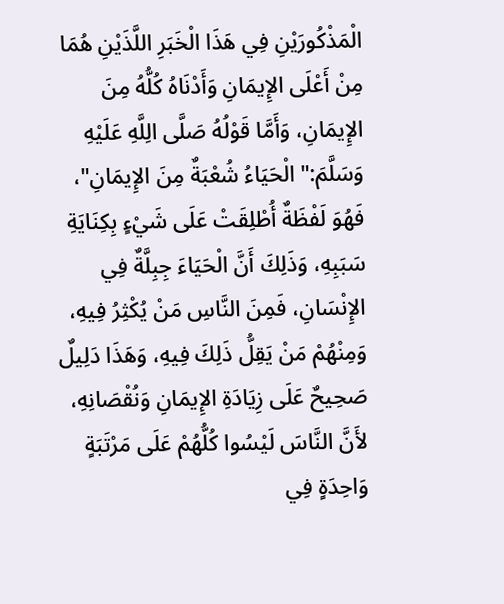الْمَذْكُورَيْنِ فِي هَذَا الْخَبَرِ اللَّذَيْنِ هُمَا مِنْ أَعْلَى الإِيمَانِ وَأَدْنَاهُ كُلُّهُ مِنَ الإِيمَانِ، وَأَمَّا قَوْلُهُ صَلَّى الِلَّهِ عَلَيْهِ وَسَلَّمَ:" الْحَيَاءُ شُعْبَةٌ مِنَ الإِيمَانِ"، فَهُوَ لَفْظَةٌ أُطْلِقَتْ عَلَى شَيْءٍ بِكِنَايَةِ سَبَبِهِ، وَذَلِكَ أَنَّ الْحَيَاءَ جِبِلَّةٌ فِي الإِنْسَانِ، فَمِنَ النَّاسِ مَنْ يُكْثِرُ فِيهِ، وَمِنْهُمْ مَنْ يَقِلُّ ذَلِكَ فِيهِ، وَهَذَا دَلِيلٌ صَحِيحٌ عَلَى زِيَادَةِ الإِيمَانِ وَنُقْصَانِهِ، لأَنَّ النَّاسَ لَيْسُوا كُلُّهُمْ عَلَى مَرْتَبَةٍ وَاحِدَةٍ فِي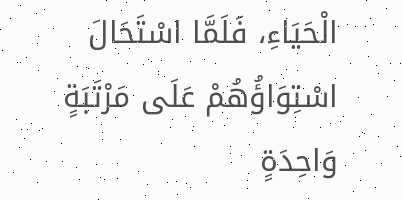الْحَيَاءِ، فَلَمَّا اسْتَحَالَ اسْتِوَاؤُهُمْ عَلَى مَرْتَبَةٍ وَاحِدَةٍ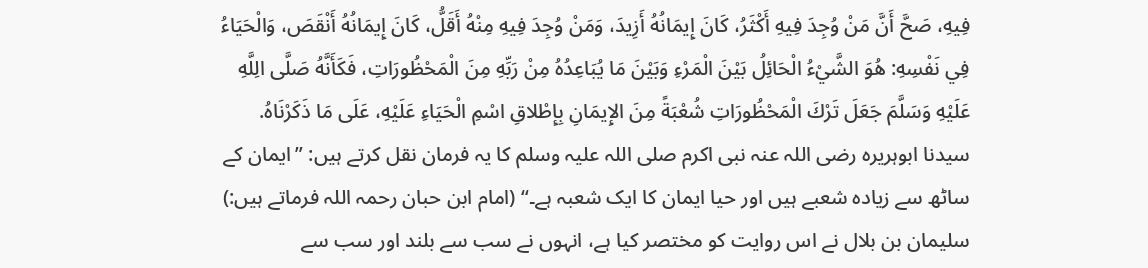فِيهِ، صَحَّ أَنَّ مَنْ وُجِدَ فِيهِ أَكْثَرُ، كَانَ إِيمَانُهُ أَزِيدَ، وَمَنْ وُجِدَ فِيهِ مِنْهُ أَقَلُّ، كَانَ إِيمَانُهُ أَنْقَصَ، وَالْحَيَاءُ فِي نَفْسِهِ: هُوَ الشَّيْءُ الْحَائِلُ بَيْنَ الْمَرْءِ وَبَيْنَ مَا يُبَاعِدُهُ مِنْ رَبِّهِ مِنَ الْمَحْظُورَاتِ، فَكَأَنَّهُ صَلَّى الِلَّهِ عَلَيْهِ وَسَلَّمَ جَعَلَ تَرْكَ الْمَحْظُورَاتِ شُعْبَةً مِنَ الإِيمَانِ بِإِطْلاقِ اسْمِ الْحَيَاءِ عَلَيْهِ، عَلَى مَا ذَكَرْنَاهُ.
سیدنا ابوہریرہ رضی اللہ عنہ نبی اکرم صلی اللہ علیہ وسلم کا یہ فرمان نقل کرتے ہیں: ”ایمان کے ساٹھ سے زیادہ شعبے ہیں اور حیا ایمان کا ایک شعبہ ہے۔“ (امام ابن حبان رحمہ اللہ فرماتے ہیں:) سلیمان بن بلال نے اس روایت کو مختصر کیا ہے، انہوں نے سب سے بلند اور سب سے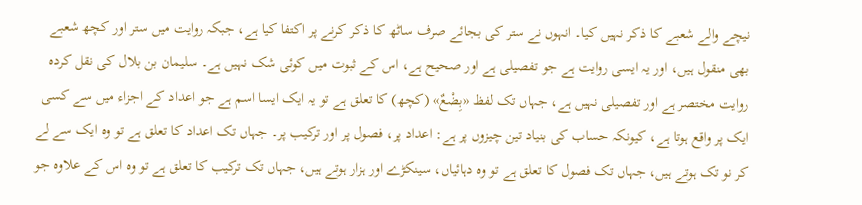نیچے والے شعبے کا ذکر نہیں کیا۔ انہوں نے ستر کی بجائے صرف ساٹھ کا ذکر کرنے پر اکتفا کیا ہے، جبکہ روایت میں ستر اور کچھ شعبے بھی منقول ہیں، اور یہ ایسی روایت ہے جو تفصیلی ہے اور صحیح ہے، اس کے ثبوت میں کوئی شک نہیں ہے۔ سلیمان بن بلال کی نقل کردہ روایت مختصر ہے اور تفصیلی نہیں ہے، جہاں تک لفظ «بِضْعٌ» (کچھ) کا تعلق ہے تو یہ ایک ایسا اسم ہے جو اعداد کے اجزاء میں سے کسی ایک پر واقع ہوتا ہے، کیونکہ حساب کی بنیاد تین چیزوں پر ہے: اعداد پر، فصول پر اور ترکیب پر۔ جہاں تک اعداد کا تعلق ہے تو وہ ایک سے لے کر نو تک ہوتے ہیں، جہاں تک فصول کا تعلق ہے تو وہ دہائیاں، سینکڑے اور ہزار ہوتے ہیں، جہاں تک ترکیب کا تعلق ہے تو وہ اس کے علاوہ جو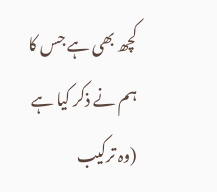کچھ بھی ہے جس کا ہم نے ذکر کیا ہے (وہ ترکیب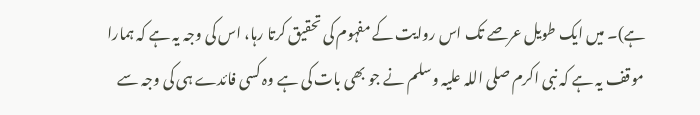ہے)۔ میں ایک طویل عرصے تک اس روایت کے مفہوم کی تحقیق کرتا رہا، اس کی وجہ یہ ہے کہ ہمارا موقف یہ ہے کہ نبی اکرم صلی اللہ علیہ وسلم نے جو بھی بات کی ہے وہ کسی فائدے ہی کی وجہ سے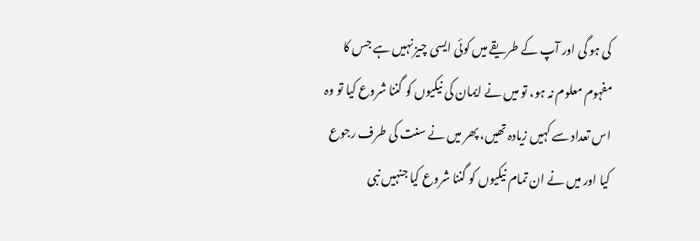کی ہو گی اور آپ کے طریقے میں کوئی ایسی چیز نہیں ہے جس کا مفہوم معلوم نہ ہو، تو میں نے ایمان کی نیکیوں کو گننا شروع کیا تو وہ اس تعداد سے کہیں زیادہ تھیں، پھر میں نے سنت کی طرف رجوع کیا اور میں نے ان تمام نیکیوں کو گننا شروع کیا جنہیں نبی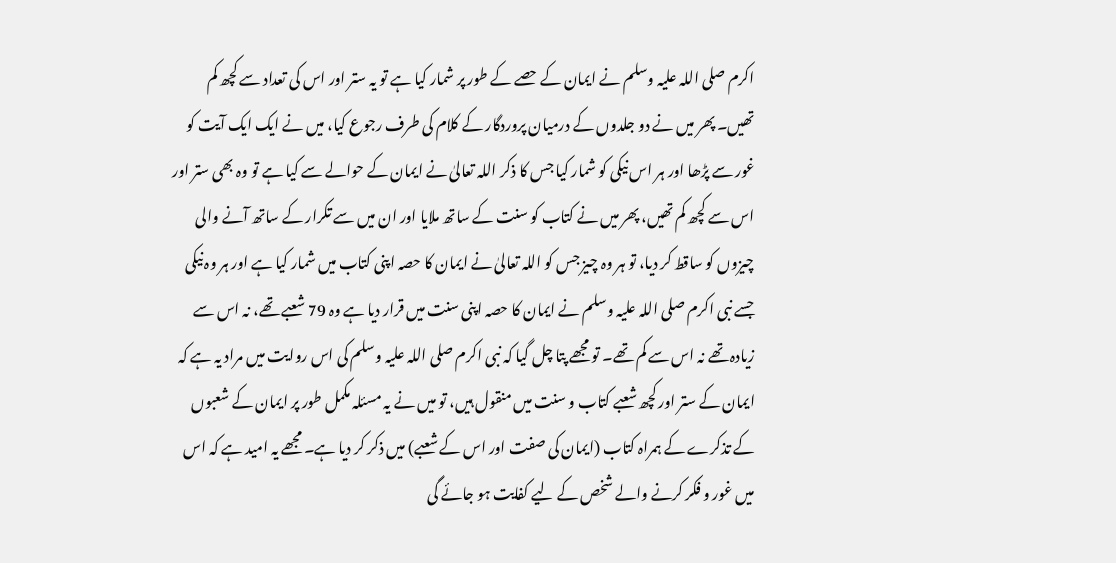اکرم صلی اللہ علیہ وسلم نے ایمان کے حصے کے طور پر شمار کیا ہے تو یہ ستر اور اس کی تعداد سے کچھ کم تھیں۔ پھر میں نے دو جلدوں کے درمیان پروردگار کے کلام کی طرف رجوع کیا، میں نے ایک ایک آیت کو غور سے پڑھا اور ہر اس نیکی کو شمار کیا جس کا ذکر اللہ تعالیٰ نے ایمان کے حوالے سے کیا ہے تو وہ بھی ستر اور اس سے کچھ کم تھیں، پھر میں نے کتاب کو سنت کے ساتھ ملایا اور ان میں سے تکرار کے ساتھ آنے والی چیزوں کو ساقط کر دیا، تو ہر وہ چیز جس کو اللہ تعالیٰ نے ایمان کا حصہ اپنی کتاب میں شمار کیا ہے اور ہر وہ نیکی جسے نبی اکرم صلی اللہ علیہ وسلم نے ایمان کا حصہ اپنی سنت میں قرار دیا ہے وہ 79 شعبے تھے، نہ اس سے زیادہ تھے نہ اس سے کم تھے۔ تو مجھے پتا چل گیا کہ نبی اکرم صلی اللہ علیہ وسلم کی اس روایت میں مراد یہ ہے کہ ایمان کے ستر اور کچھ شعبے کتاب و سنت میں منقول ہیں، تو میں نے یہ مسئلہ مکمل طور پر ایمان کے شعبوں کے تذکرے کے ہمراہ کتاب (ایمان کی صفت اور اس کے شعبے) میں ذکر کر دیا ہے۔ مجھے یہ امید ہے کہ اس میں غور و فکر کرنے والے شخص کے لیے کفایت ہو جائے گی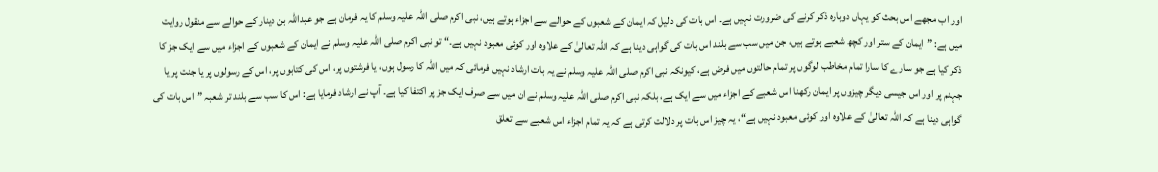اور اب مجھے اس بحث کو یہاں دوبارہ ذکر کرنے کی ضرورت نہیں ہے۔ اس بات کی دلیل کہ ایمان کے شعبوں کے حوالے سے اجزاء ہوتے ہیں، نبی اکرم صلی اللہ علیہ وسلم کا یہ فرمان ہے جو عبداللہ بن دینار کے حوالے سے منقول روایت میں ہے: ”ایمان کے ستر اور کچھ شعبے ہوتے ہیں، جن میں سب سے بلند اس بات کی گواہی دینا ہے کہ اللہ تعالیٰ کے علاوہ اور کوئی معبود نہیں ہے۔“ تو نبی اکرم صلی اللہ علیہ وسلم نے ایمان کے شعبوں کے اجزاء میں سے ایک جز کا ذکر کیا ہے جو سارے کا سارا تمام مخاطب لوگوں پر تمام حالتوں میں فرض ہے، کیونکہ نبی اکرم صلی اللہ علیہ وسلم نے یہ بات ارشاد نہیں فرمائی کہ میں اللہ کا رسول ہوں، یا فرشتوں پر، اس کی کتابوں پر، اس کے رسولوں پر یا جنت پر یا جہنم پر اور اس جیسی دیگر چیزوں پر ایمان رکھنا اس شعبے کے اجزاء میں سے ایک ہے، بلکہ نبی اکرم صلی اللہ علیہ وسلم نے ان میں سے صرف ایک جز پر اکتفا کیا ہے۔ آپ نے ارشاد فرمایا ہے: اس کا سب سے بلند تر شعبہ ”اس بات کی گواہی دینا ہے کہ اللہ تعالیٰ کے علاوہ اور کوئی معبود نہیں ہے“، یہ چیز اس بات پر دلالت کرتی ہے کہ یہ تمام اجزاء اس شعبے سے تعلق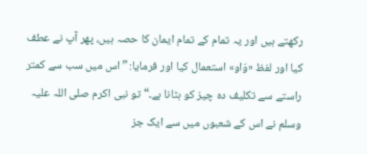رکھتے ہیں اور یہ تمام کے تمام ایمان کا حصہ ہیں، پھر آپ نے عطف کیا اور لفظ «وَاو» استعمال کیا اور فرمایا: ”اس میں سب سے کمتر راستے سے تکلیف دہ چیز کو ہٹانا ہے۔“ تو نبی اکرم صلی اللہ علیہ وسلم نے اس کے شعبوں میں سے ایک جز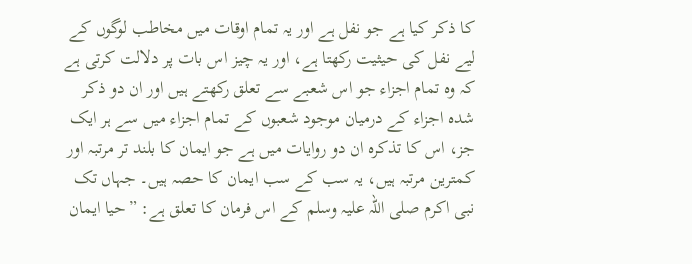کا ذکر کیا ہے جو نفل ہے اور یہ تمام اوقات میں مخاطب لوگوں کے لیے نفل کی حیثیت رکھتا ہے، اور یہ چیز اس بات پر دلالت کرتی ہے کہ وہ تمام اجزاء جو اس شعبے سے تعلق رکھتے ہیں اور ان دو ذکر شدہ اجزاء کے درمیان موجود شعبوں کے تمام اجزاء میں سے ہر ایک جز، اس کا تذکرہ ان دو روایات میں ہے جو ایمان کا بلند تر مرتبہ اور کمترین مرتبہ ہیں، یہ سب کے سب ایمان کا حصہ ہیں۔ جہاں تک نبی اکرم صلی اللہ علیہ وسلم کے اس فرمان کا تعلق ہے: ”حیا ایمان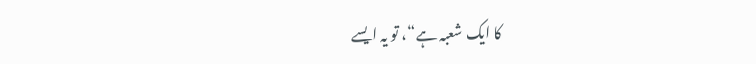کا ایک شعبہ ہے“، تو یہ ایسے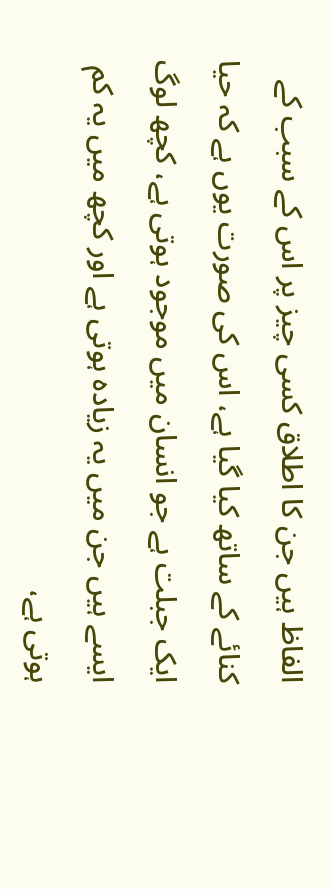الفاظ ہیں جن کا اطلاق کسی چیز پر اس کے سبب کے کنائے کے ساتھ کیا گیا ہے، اس کی صورت یوں ہے کہ حیا ایک جبلت ہے جو انسان میں موجود ہوتی ہے، کچھ لوگ ایسے ہیں جن میں یہ زیادہ ہوتی ہے اور کچھ میں یہ کم ہوتی ہے،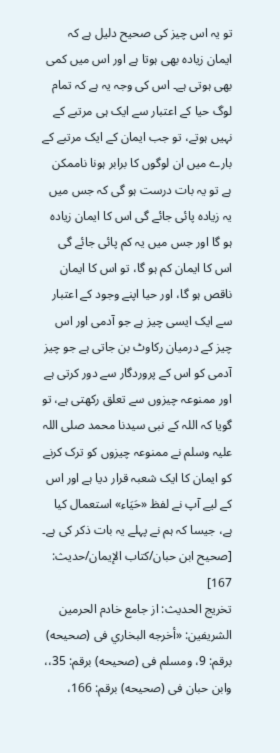تو یہ اس چیز کی صحیح دلیل ہے کہ ایمان زیادہ بھی ہوتا ہے اور اس میں کمی بھی ہوتی ہے۔ اس کی وجہ یہ ہے کہ تمام لوگ حیا کے اعتبار سے ایک ہی مرتبے کے نہیں ہوتے، تو جب ایمان کے ایک مرتبے کے بارے میں ان لوگوں کا برابر ہونا ناممکن ہے تو یہ بات درست ہو گی کہ جس میں یہ زیادہ پائی جائے گی اس کا ایمان زیادہ ہو گا اور جس میں یہ کم پائی جائے گی اس کا ایمان کم ہو گا، تو اس کا ایمان ناقص ہو گا، اور حیا اپنے وجود کے اعتبار سے ایک ایسی چیز ہے جو آدمی اور اس چیز کے درمیان رکاوٹ بن جاتی ہے جو چیز آدمی کو اس کے پروردگار سے دور کرتی ہے اور ممنوعہ چیزوں سے تعلق رکھتی ہے، تو گویا کہ اللہ کے نبی سیدنا محمد صلی اللہ علیہ وسلم نے ممنوعہ چیزوں کو ترک کرنے کو ایمان کا ایک شعبہ قرار دیا ہے اور اس کے لیے آپ نے لفظ «حَیَاء» استعمال کیا ہے، جیسا کہ ہم نے پہلے یہ بات ذکر کی ہے۔ [صحیح ابن حبان/كتاب الإيمان/حدیث: 167]
تخریج الحدیث: از جامع خادم الحرمين الشريفين: «أخرجه البخاري فى (صحيحه) برقم: 9، ومسلم فى (صحيحه) برقم: 35،، وابن حبان فى (صحيحه) برقم: 166،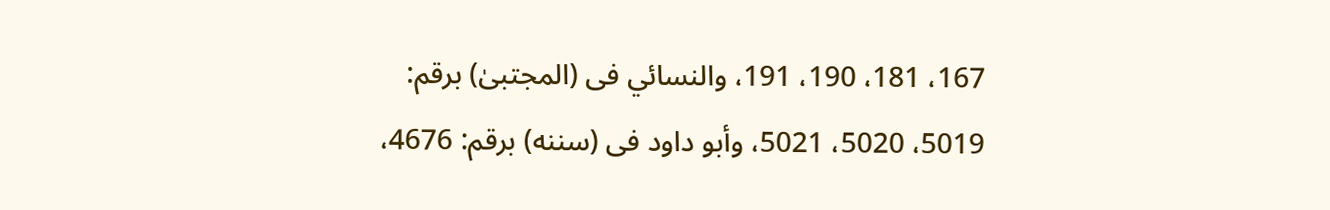167، 181، 190، 191، والنسائي فى (المجتبیٰ) برقم: 5019، 5020، 5021، وأبو داود فى (سننه) برقم: 4676،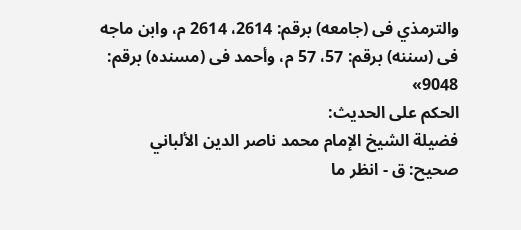والترمذي فى (جامعه) برقم: 2614، 2614 م، وابن ماجه فى (سننه) برقم: 57، 57 م، وأحمد فى (مسنده) برقم: 9048»
الحكم على الحديث:
فضيلة الشيخ الإمام محمد ناصر الدين الألباني
صحيح: ق - انظر ما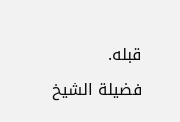قبله.
فضيلة الشيخ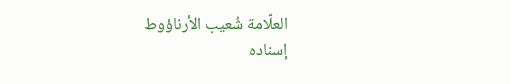العلّامة شُعيب الأرناؤوط
إسناده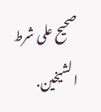صحيح على شرط الشيخين.